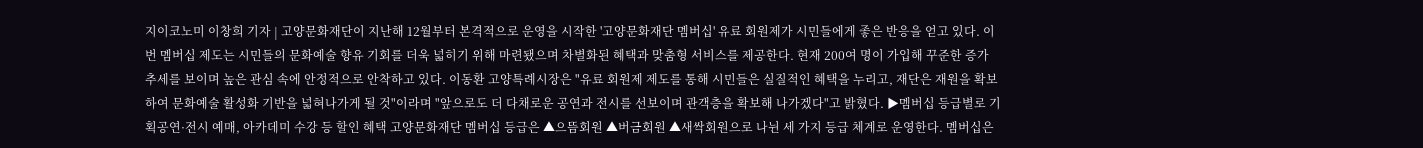지이코노미 이창희 기자 | 고양문화재단이 지난해 12월부터 본격적으로 운영을 시작한 '고양문화재단 멤버십' 유료 회원제가 시민들에게 좋은 반응을 얻고 있다. 이번 멤버십 제도는 시민들의 문화예술 향유 기회를 더욱 넓히기 위해 마련됐으며 차별화된 혜택과 맞춤형 서비스를 제공한다. 현재 200여 명이 가입해 꾸준한 증가 추세를 보이며 높은 관심 속에 안정적으로 안착하고 있다. 이동환 고양특례시장은 "유료 회원제 제도를 통해 시민들은 실질적인 혜택을 누리고, 재단은 재원을 확보하여 문화예술 활성화 기반을 넓혀나가게 될 것"이라며 "앞으로도 더 다채로운 공연과 전시를 선보이며 관객층을 확보해 나가겠다"고 밝혔다. ▶멤버십 등급별로 기획공연·전시 예매, 아카데미 수강 등 할인 혜택 고양문화재단 멤버십 등급은 ▲으뜸회원 ▲버금회원 ▲새싹회원으로 나뉜 세 가지 등급 체계로 운영한다. 멤버십은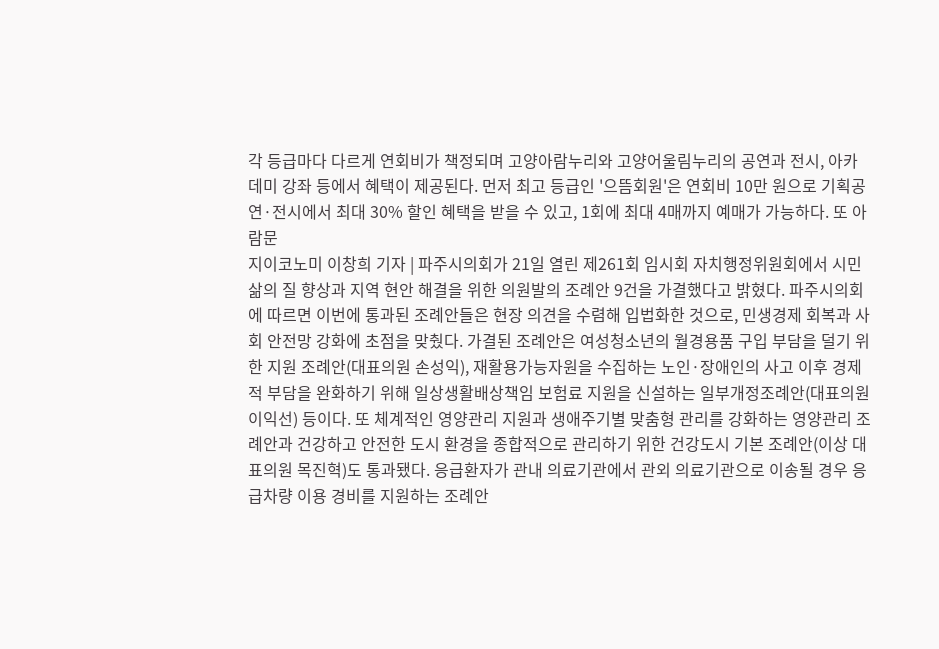각 등급마다 다르게 연회비가 책정되며 고양아람누리와 고양어울림누리의 공연과 전시, 아카데미 강좌 등에서 혜택이 제공된다. 먼저 최고 등급인 '으뜸회원'은 연회비 10만 원으로 기획공연·전시에서 최대 30% 할인 혜택을 받을 수 있고, 1회에 최대 4매까지 예매가 가능하다. 또 아람문
지이코노미 이창희 기자 | 파주시의회가 21일 열린 제261회 임시회 자치행정위원회에서 시민 삶의 질 향상과 지역 현안 해결을 위한 의원발의 조례안 9건을 가결했다고 밝혔다. 파주시의회에 따르면 이번에 통과된 조례안들은 현장 의견을 수렴해 입법화한 것으로, 민생경제 회복과 사회 안전망 강화에 초점을 맞췄다. 가결된 조례안은 여성청소년의 월경용품 구입 부담을 덜기 위한 지원 조례안(대표의원 손성익), 재활용가능자원을 수집하는 노인·장애인의 사고 이후 경제적 부담을 완화하기 위해 일상생활배상책임 보험료 지원을 신설하는 일부개정조례안(대표의원 이익선) 등이다. 또 체계적인 영양관리 지원과 생애주기별 맞춤형 관리를 강화하는 영양관리 조례안과 건강하고 안전한 도시 환경을 종합적으로 관리하기 위한 건강도시 기본 조례안(이상 대표의원 목진혁)도 통과됐다. 응급환자가 관내 의료기관에서 관외 의료기관으로 이송될 경우 응급차량 이용 경비를 지원하는 조례안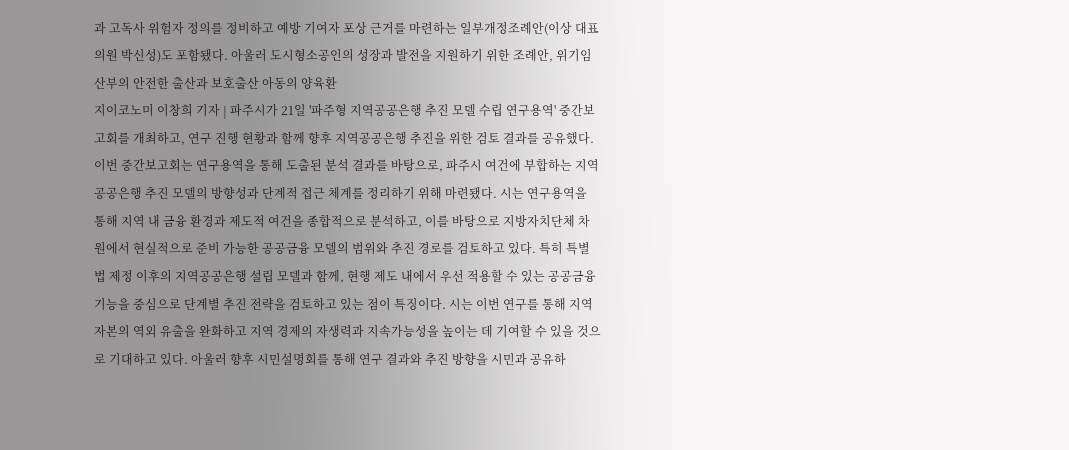과 고독사 위험자 정의를 정비하고 예방 기여자 포상 근거를 마련하는 일부개정조례안(이상 대표의원 박신성)도 포함됐다. 아울러 도시형소공인의 성장과 발전을 지원하기 위한 조례안, 위기임산부의 안전한 출산과 보호출산 아동의 양육환
지이코노미 이창희 기자 | 파주시가 21일 '파주형 지역공공은행 추진 모델 수립 연구용역' 중간보고회를 개최하고, 연구 진행 현황과 함께 향후 지역공공은행 추진을 위한 검토 결과를 공유했다. 이번 중간보고회는 연구용역을 통해 도출된 분석 결과를 바탕으로, 파주시 여건에 부합하는 지역공공은행 추진 모델의 방향성과 단계적 접근 체계를 정리하기 위해 마련됐다. 시는 연구용역을 통해 지역 내 금융 환경과 제도적 여건을 종합적으로 분석하고, 이를 바탕으로 지방자치단체 차원에서 현실적으로 준비 가능한 공공금융 모델의 범위와 추진 경로를 검토하고 있다. 특히 특별법 제정 이후의 지역공공은행 설립 모델과 함께, 현행 제도 내에서 우선 적용할 수 있는 공공금융 기능을 중심으로 단계별 추진 전략을 검토하고 있는 점이 특징이다. 시는 이번 연구를 통해 지역자본의 역외 유출을 완화하고 지역 경제의 자생력과 지속가능성을 높이는 데 기여할 수 있을 것으로 기대하고 있다. 아울러 향후 시민설명회를 통해 연구 결과와 추진 방향을 시민과 공유하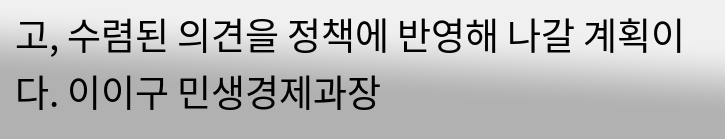고, 수렴된 의견을 정책에 반영해 나갈 계획이다. 이이구 민생경제과장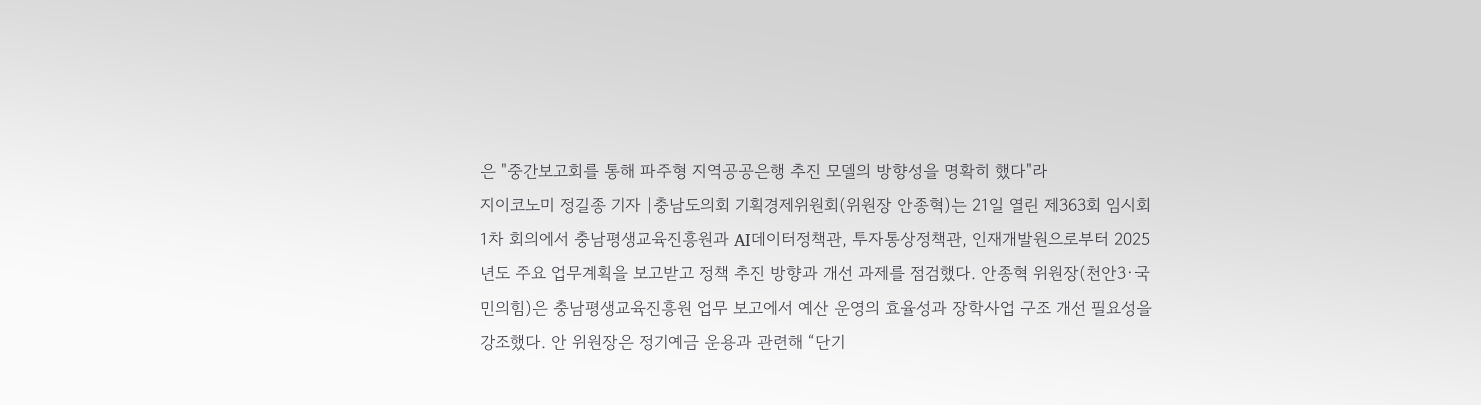은 "중간보고회를 통해 파주형 지역공공은행 추진 모델의 방향성을 명확히 했다"라
지이코노미 정길종 기자 |충남도의회 기획경제위원회(위원장 안종혁)는 21일 열린 제363회 임시회 1차 회의에서 충남평생교육진흥원과 AI데이터정책관, 투자통상정책관, 인재개발원으로부터 2025년도 주요 업무계획을 보고받고 정책 추진 방향과 개선 과제를 점검했다. 안종혁 위원장(천안3·국민의힘)은 충남평생교육진흥원 업무 보고에서 예산 운영의 효율성과 장학사업 구조 개선 필요성을 강조했다. 안 위원장은 정기예금 운용과 관련해 “단기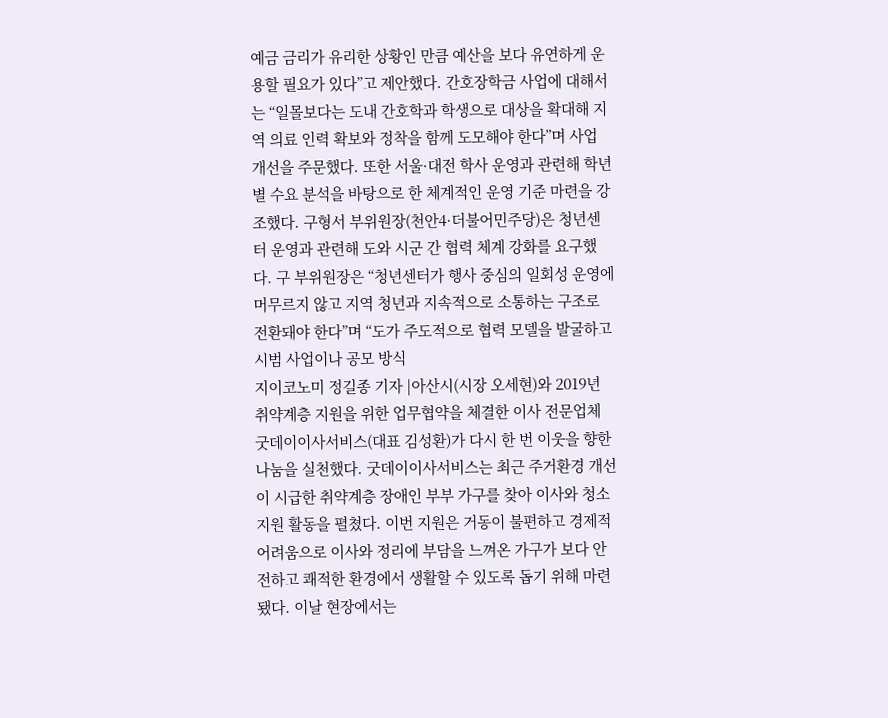예금 금리가 유리한 상황인 만큼 예산을 보다 유연하게 운용할 필요가 있다”고 제안했다. 간호장학금 사업에 대해서는 “일몰보다는 도내 간호학과 학생으로 대상을 확대해 지역 의료 인력 확보와 정착을 함께 도모해야 한다”며 사업 개선을 주문했다. 또한 서울·대전 학사 운영과 관련해 학년별 수요 분석을 바탕으로 한 체계적인 운영 기준 마련을 강조했다. 구형서 부위원장(천안4·더불어민주당)은 청년센터 운영과 관련해 도와 시군 간 협력 체계 강화를 요구했다. 구 부위원장은 “청년센터가 행사 중심의 일회성 운영에 머무르지 않고 지역 청년과 지속적으로 소통하는 구조로 전환돼야 한다”며 “도가 주도적으로 협력 모델을 발굴하고 시범 사업이나 공모 방식
지이코노미 정길종 기자 |아산시(시장 오세현)와 2019년 취약계층 지원을 위한 업무협약을 체결한 이사 전문업체 굿데이이사서비스(대표 김성환)가 다시 한 번 이웃을 향한 나눔을 실천했다. 굿데이이사서비스는 최근 주거환경 개선이 시급한 취약계층 장애인 부부 가구를 찾아 이사와 청소 지원 활동을 펼쳤다. 이번 지원은 거동이 불편하고 경제적 어려움으로 이사와 정리에 부담을 느껴온 가구가 보다 안전하고 쾌적한 환경에서 생활할 수 있도록 돕기 위해 마련됐다. 이날 현장에서는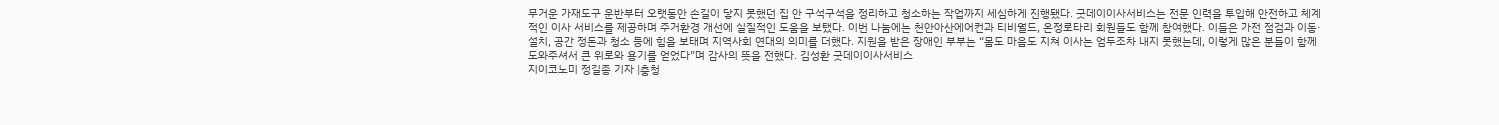무거운 가재도구 운반부터 오랫동안 손길이 닿지 못했던 집 안 구석구석을 정리하고 청소하는 작업까지 세심하게 진행됐다. 굿데이이사서비스는 전문 인력을 투입해 안전하고 체계적인 이사 서비스를 제공하며 주거환경 개선에 실질적인 도움을 보탰다. 이번 나눔에는 천안아산에어컨과 티비월드, 온정로타리 회원들도 함께 참여했다. 이들은 가전 점검과 이동·설치, 공간 정돈과 청소 등에 힘을 보태며 지역사회 연대의 의미를 더했다. 지원을 받은 장애인 부부는 “몸도 마음도 지쳐 이사는 엄두조차 내지 못했는데, 이렇게 많은 분들이 함께 도와주셔서 큰 위로와 용기를 얻었다”며 감사의 뜻을 전했다. 김성환 굿데이이사서비스
지이코노미 정길종 기자 |충청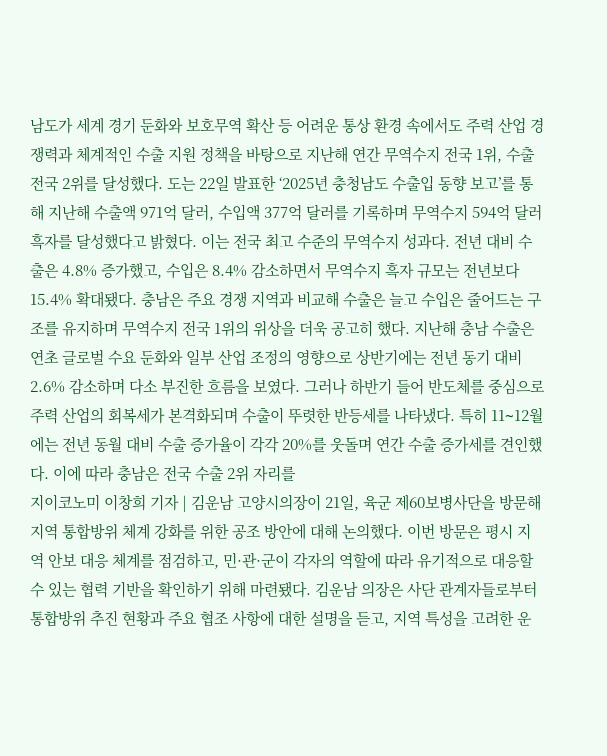남도가 세계 경기 둔화와 보호무역 확산 등 어려운 통상 환경 속에서도 주력 산업 경쟁력과 체계적인 수출 지원 정책을 바탕으로 지난해 연간 무역수지 전국 1위, 수출 전국 2위를 달성했다. 도는 22일 발표한 ‘2025년 충청남도 수출입 동향 보고’를 통해 지난해 수출액 971억 달러, 수입액 377억 달러를 기록하며 무역수지 594억 달러 흑자를 달성했다고 밝혔다. 이는 전국 최고 수준의 무역수지 성과다. 전년 대비 수출은 4.8% 증가했고, 수입은 8.4% 감소하면서 무역수지 흑자 규모는 전년보다 15.4% 확대됐다. 충남은 주요 경쟁 지역과 비교해 수출은 늘고 수입은 줄어드는 구조를 유지하며 무역수지 전국 1위의 위상을 더욱 공고히 했다. 지난해 충남 수출은 연초 글로벌 수요 둔화와 일부 산업 조정의 영향으로 상반기에는 전년 동기 대비 2.6% 감소하며 다소 부진한 흐름을 보였다. 그러나 하반기 들어 반도체를 중심으로 주력 산업의 회복세가 본격화되며 수출이 뚜렷한 반등세를 나타냈다. 특히 11∼12월에는 전년 동월 대비 수출 증가율이 각각 20%를 웃돌며 연간 수출 증가세를 견인했다. 이에 따라 충남은 전국 수출 2위 자리를
지이코노미 이창희 기자 | 김운남 고양시의장이 21일, 육군 제60보병사단을 방문해 지역 통합방위 체계 강화를 위한 공조 방안에 대해 논의했다. 이번 방문은 평시 지역 안보 대응 체계를 점검하고, 민·관·군이 각자의 역할에 따라 유기적으로 대응할 수 있는 협력 기반을 확인하기 위해 마련됐다. 김운남 의장은 사단 관계자들로부터 통합방위 추진 현황과 주요 협조 사항에 대한 설명을 듣고, 지역 특성을 고려한 운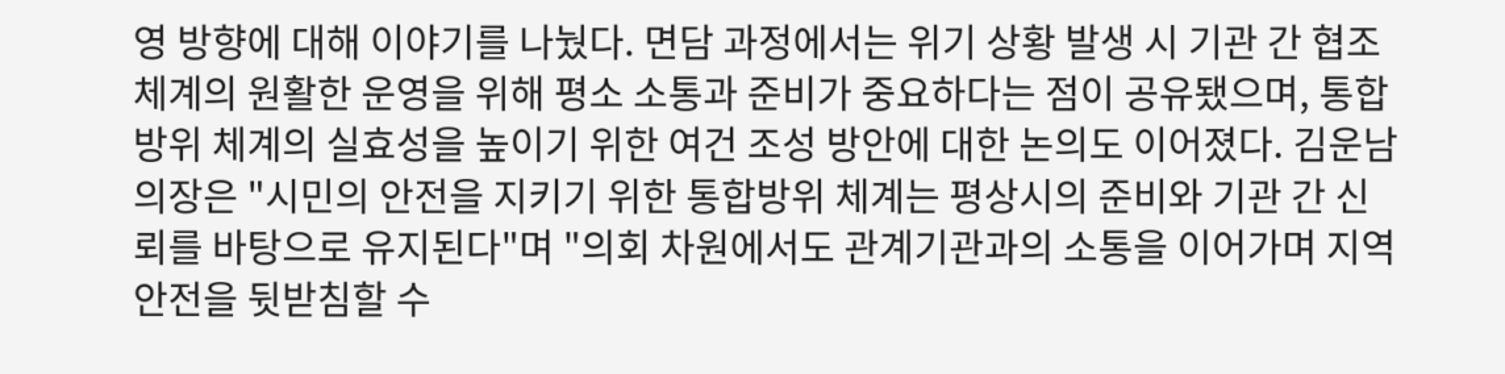영 방향에 대해 이야기를 나눴다. 면담 과정에서는 위기 상황 발생 시 기관 간 협조 체계의 원활한 운영을 위해 평소 소통과 준비가 중요하다는 점이 공유됐으며, 통합방위 체계의 실효성을 높이기 위한 여건 조성 방안에 대한 논의도 이어졌다. 김운남 의장은 "시민의 안전을 지키기 위한 통합방위 체계는 평상시의 준비와 기관 간 신뢰를 바탕으로 유지된다"며 "의회 차원에서도 관계기관과의 소통을 이어가며 지역 안전을 뒷받침할 수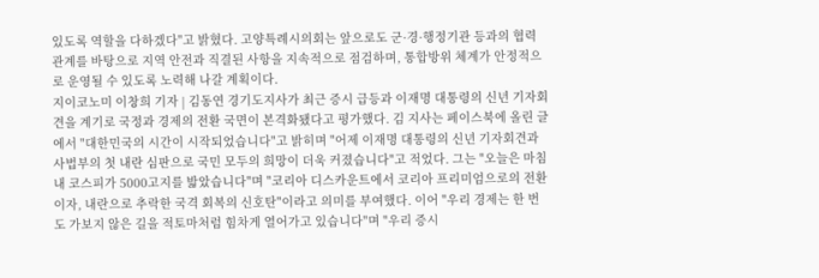있도록 역할을 다하겠다"고 밝혔다. 고양특례시의회는 앞으로도 군·경·행정기관 등과의 협력 관계를 바탕으로 지역 안전과 직결된 사항을 지속적으로 점검하며, 통합방위 체계가 안정적으로 운영될 수 있도록 노력해 나갈 계획이다.
지이코노미 이창희 기자 | 김동연 경기도지사가 최근 증시 급등과 이재명 대통령의 신년 기자회견을 계기로 국정과 경제의 전환 국면이 본격화됐다고 평가했다. 김 지사는 페이스북에 올린 글에서 "대한민국의 시간이 시작되었습니다"고 밝히며 "어제 이재명 대통령의 신년 기자회견과 사법부의 첫 내란 심판으로 국민 모두의 희망이 더욱 커졌습니다"고 적었다. 그는 "오늘은 마침내 코스피가 5000고지를 밟았습니다"며 "코리아 디스카운트에서 코리아 프리미엄으로의 전환이자, 내란으로 추락한 국격 회복의 신호탄"이라고 의미를 부여했다. 이어 "우리 경제는 한 번도 가보지 않은 길을 적토마처럼 힘차게 열어가고 있습니다"며 "우리 증시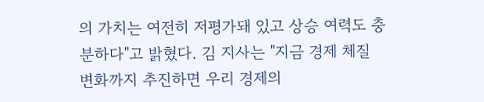의 가치는 여전히 저평가돼 있고 상승 여력도 충분하다"고 밝혔다. 김 지사는 "지금 경제 체질 변화까지 추진하면 우리 경제의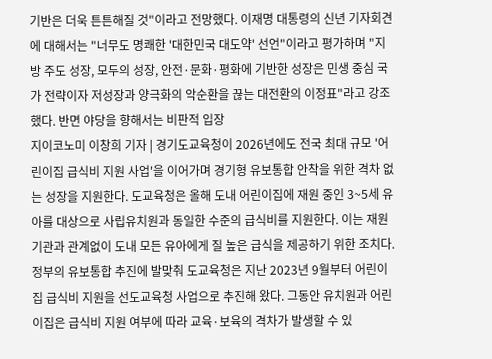기반은 더욱 튼튼해질 것"이라고 전망했다. 이재명 대통령의 신년 기자회견에 대해서는 "너무도 명쾌한 '대한민국 대도약' 선언"이라고 평가하며 "지방 주도 성장, 모두의 성장, 안전·문화·평화에 기반한 성장은 민생 중심 국가 전략이자 저성장과 양극화의 악순환을 끊는 대전환의 이정표"라고 강조했다. 반면 야당을 향해서는 비판적 입장
지이코노미 이창희 기자 | 경기도교육청이 2026년에도 전국 최대 규모 '어린이집 급식비 지원 사업'을 이어가며 경기형 유보통합 안착을 위한 격차 없는 성장을 지원한다. 도교육청은 올해 도내 어린이집에 재원 중인 3~5세 유아를 대상으로 사립유치원과 동일한 수준의 급식비를 지원한다. 이는 재원 기관과 관계없이 도내 모든 유아에게 질 높은 급식을 제공하기 위한 조치다. 정부의 유보통합 추진에 발맞춰 도교육청은 지난 2023년 9월부터 어린이집 급식비 지원을 선도교육청 사업으로 추진해 왔다. 그동안 유치원과 어린이집은 급식비 지원 여부에 따라 교육·보육의 격차가 발생할 수 있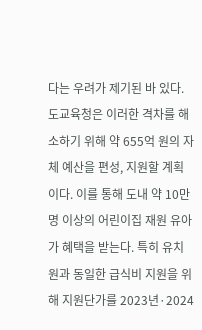다는 우려가 제기된 바 있다. 도교육청은 이러한 격차를 해소하기 위해 약 655억 원의 자체 예산을 편성, 지원할 계획이다. 이를 통해 도내 약 10만 명 이상의 어린이집 재원 유아가 혜택을 받는다. 특히 유치원과 동일한 급식비 지원을 위해 지원단가를 2023년·2024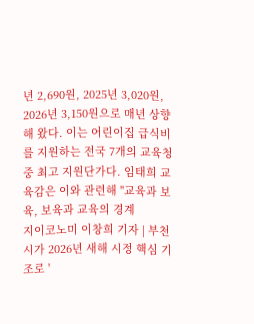년 2,690원, 2025년 3,020원, 2026년 3,150원으로 매년 상향해 왔다. 이는 어린이집 급식비를 지원하는 전국 7개의 교육청 중 최고 지원단가다. 임태희 교육감은 이와 관련해 "교육과 보육, 보육과 교육의 경계
지이코노미 이창희 기자 | 부천시가 2026년 새해 시정 핵심 기조로 '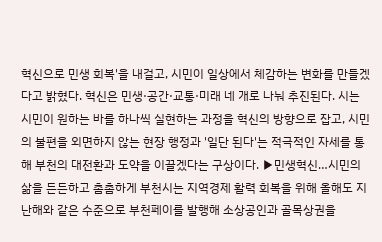혁신으로 민생 회복'을 내걸고, 시민이 일상에서 체감하는 변화를 만들겠다고 밝혔다. 혁신은 민생·공간·교통·미래 네 개로 나눠 추진된다. 시는 시민이 원하는 바를 하나씩 실현하는 과정을 혁신의 방향으로 잡고, 시민의 불편을 외면하지 않는 현장 행정과 '일단 된다'는 적극적인 자세를 통해 부천의 대전환과 도약을 이끌겠다는 구상이다. ▶민생혁신…시민의 삶을 든든하고 촘촘하게 부천시는 지역경제 활력 회복을 위해 올해도 지난해와 같은 수준으로 부천페이를 발행해 소상공인과 골목상권을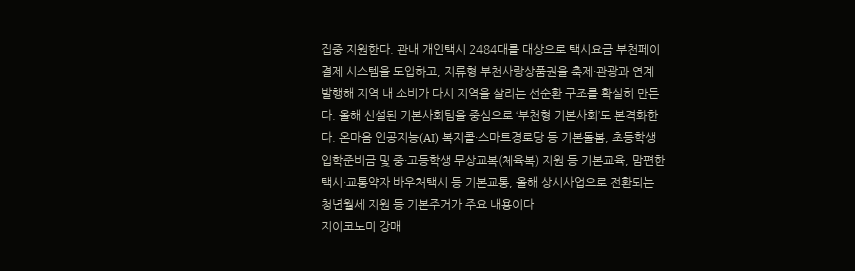집중 지원한다. 관내 개인택시 2484대를 대상으로 택시요금 부천페이 결제 시스템을 도입하고, 지류형 부천사랑상품권을 축제·관광과 연계 발행해 지역 내 소비가 다시 지역을 살리는 선순환 구조를 확실히 만든다. 올해 신설된 기본사회팀을 중심으로 ‘부천형 기본사회’도 본격화한다. 온마음 인공지능(AI) 복지콜·스마트경로당 등 기본돌봄, 초등학생 입학준비금 및 중·고등학생 무상교복(체육복) 지원 등 기본교육, 맘편한 택시·교통약자 바우처택시 등 기본교통, 올해 상시사업으로 전환되는 청년월세 지원 등 기본주거가 주요 내용이다
지이코노미 강매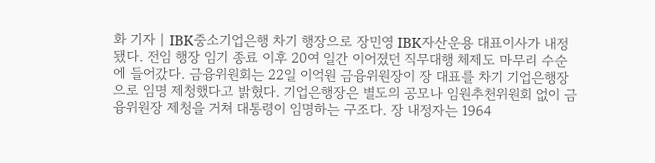화 기자 | IBK중소기업은행 차기 행장으로 장민영 IBK자산운용 대표이사가 내정됐다. 전임 행장 임기 종료 이후 20여 일간 이어졌던 직무대행 체제도 마무리 수순에 들어갔다. 금융위원회는 22일 이억원 금융위원장이 장 대표를 차기 기업은행장으로 임명 제청했다고 밝혔다. 기업은행장은 별도의 공모나 임원추천위원회 없이 금융위원장 제청을 거쳐 대통령이 임명하는 구조다. 장 내정자는 1964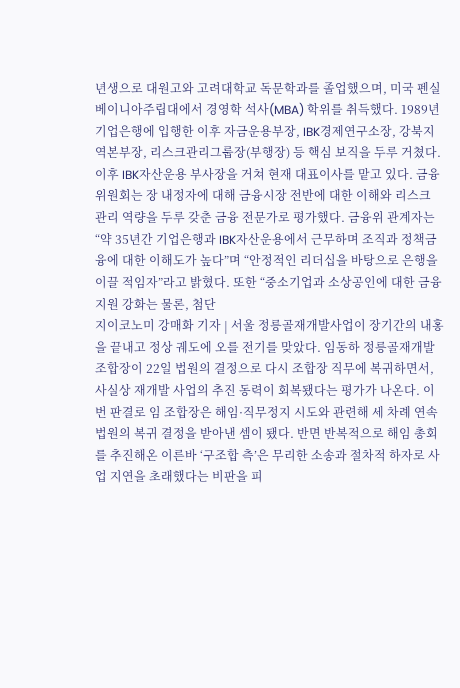년생으로 대원고와 고려대학교 독문학과를 졸업했으며, 미국 펜실베이니아주립대에서 경영학 석사(MBA) 학위를 취득했다. 1989년 기업은행에 입행한 이후 자금운용부장, IBK경제연구소장, 강북지역본부장, 리스크관리그룹장(부행장) 등 핵심 보직을 두루 거쳤다. 이후 IBK자산운용 부사장을 거쳐 현재 대표이사를 맡고 있다. 금융위원회는 장 내정자에 대해 금융시장 전반에 대한 이해와 리스크 관리 역량을 두루 갖춘 금융 전문가로 평가했다. 금융위 관계자는 “약 35년간 기업은행과 IBK자산운용에서 근무하며 조직과 정책금융에 대한 이해도가 높다”며 “안정적인 리더십을 바탕으로 은행을 이끌 적임자”라고 밝혔다. 또한 “중소기업과 소상공인에 대한 금융 지원 강화는 물론, 첨단
지이코노미 강매화 기자 | 서울 정릉골재개발사업이 장기간의 내홍을 끝내고 정상 궤도에 오를 전기를 맞았다. 임동하 정릉골재개발조합장이 22일 법원의 결정으로 다시 조합장 직무에 복귀하면서, 사실상 재개발 사업의 추진 동력이 회복됐다는 평가가 나온다. 이번 판결로 임 조합장은 해임·직무정지 시도와 관련해 세 차례 연속 법원의 복귀 결정을 받아낸 셈이 됐다. 반면 반복적으로 해임 총회를 추진해온 이른바 ‘구조합 측’은 무리한 소송과 절차적 하자로 사업 지연을 초래했다는 비판을 피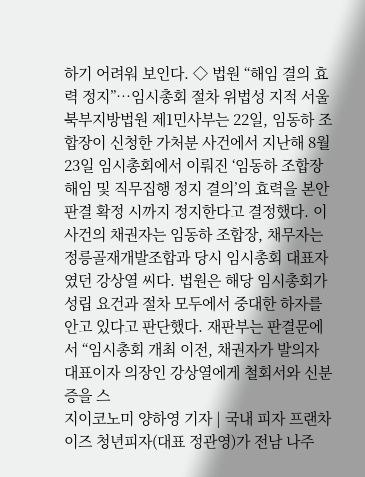하기 어려워 보인다. ◇ 법원 “해임 결의 효력 정지”…임시총회 절차 위법성 지적 서울북부지방법원 제1민사부는 22일, 임동하 조합장이 신청한 가처분 사건에서 지난해 8월 23일 임시총회에서 이뤄진 ‘임동하 조합장 해임 및 직무집행 정지 결의’의 효력을 본안 판결 확정 시까지 정지한다고 결정했다. 이 사건의 채권자는 임동하 조합장, 채무자는 정릉골재개발조합과 당시 임시총회 대표자였던 강상열 씨다. 법원은 해당 임시총회가 성립 요건과 절차 모두에서 중대한 하자를 안고 있다고 판단했다. 재판부는 판결문에서 “임시총회 개최 이전, 채권자가 발의자 대표이자 의장인 강상열에게 철회서와 신분증을 스
지이코노미 양하영 기자 | 국내 피자 프랜차이즈 청년피자(대표 정관영)가 전남 나주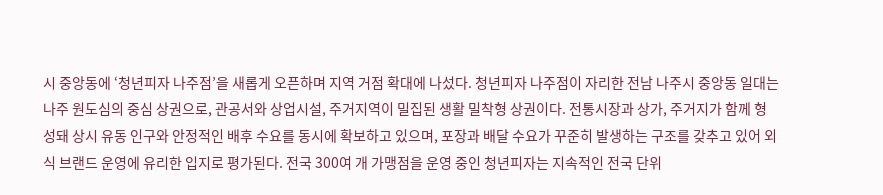시 중앙동에 ‘청년피자 나주점’을 새롭게 오픈하며 지역 거점 확대에 나섰다. 청년피자 나주점이 자리한 전남 나주시 중앙동 일대는 나주 원도심의 중심 상권으로, 관공서와 상업시설, 주거지역이 밀집된 생활 밀착형 상권이다. 전통시장과 상가, 주거지가 함께 형성돼 상시 유동 인구와 안정적인 배후 수요를 동시에 확보하고 있으며, 포장과 배달 수요가 꾸준히 발생하는 구조를 갖추고 있어 외식 브랜드 운영에 유리한 입지로 평가된다. 전국 300여 개 가맹점을 운영 중인 청년피자는 지속적인 전국 단위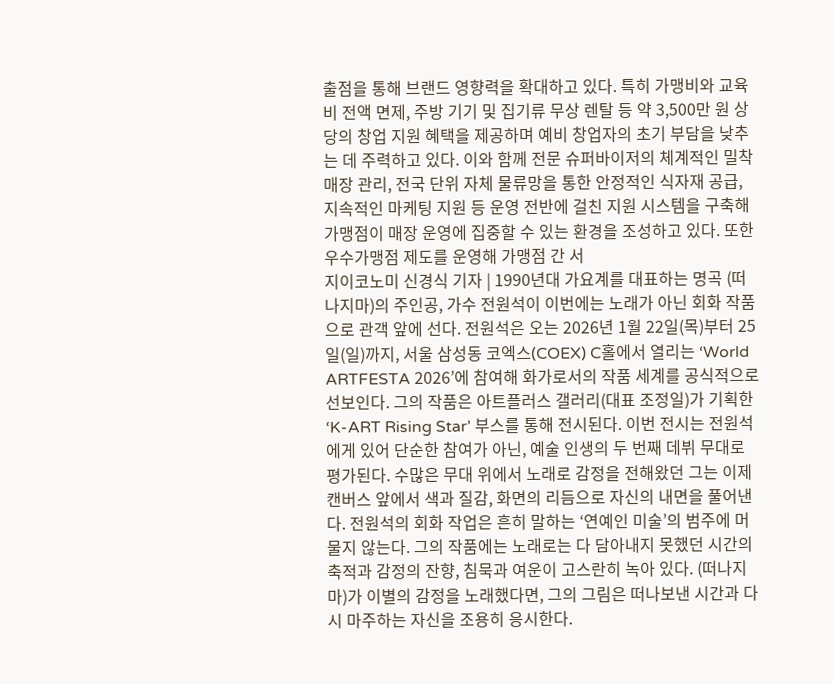출점을 통해 브랜드 영향력을 확대하고 있다. 특히 가맹비와 교육비 전액 면제, 주방 기기 및 집기류 무상 렌탈 등 약 3,500만 원 상당의 창업 지원 혜택을 제공하며 예비 창업자의 초기 부담을 낮추는 데 주력하고 있다. 이와 함께 전문 슈퍼바이저의 체계적인 밀착 매장 관리, 전국 단위 자체 물류망을 통한 안정적인 식자재 공급, 지속적인 마케팅 지원 등 운영 전반에 걸친 지원 시스템을 구축해 가맹점이 매장 운영에 집중할 수 있는 환경을 조성하고 있다. 또한 우수가맹점 제도를 운영해 가맹점 간 서
지이코노미 신경식 기자 | 1990년대 가요계를 대표하는 명곡 (떠나지마)의 주인공, 가수 전원석이 이번에는 노래가 아닌 회화 작품으로 관객 앞에 선다. 전원석은 오는 2026년 1월 22일(목)부터 25일(일)까지, 서울 삼성동 코엑스(COEX) C홀에서 열리는 ‘World ARTFESTA 2026’에 참여해 화가로서의 작품 세계를 공식적으로 선보인다. 그의 작품은 아트플러스 갤러리(대표 조정일)가 기획한 ‘K-ART Rising Star’ 부스를 통해 전시된다. 이번 전시는 전원석에게 있어 단순한 참여가 아닌, 예술 인생의 두 번째 데뷔 무대로 평가된다. 수많은 무대 위에서 노래로 감정을 전해왔던 그는 이제 캔버스 앞에서 색과 질감, 화면의 리듬으로 자신의 내면을 풀어낸다. 전원석의 회화 작업은 흔히 말하는 ‘연예인 미술’의 범주에 머물지 않는다. 그의 작품에는 노래로는 다 담아내지 못했던 시간의 축적과 감정의 잔향, 침묵과 여운이 고스란히 녹아 있다. (떠나지마)가 이별의 감정을 노래했다면, 그의 그림은 떠나보낸 시간과 다시 마주하는 자신을 조용히 응시한다.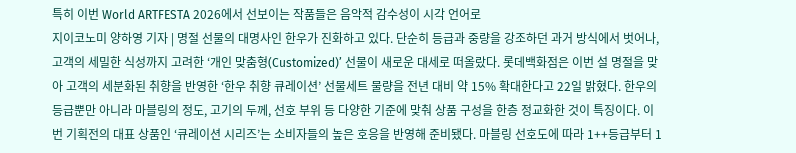특히 이번 World ARTFESTA 2026에서 선보이는 작품들은 음악적 감수성이 시각 언어로
지이코노미 양하영 기자 | 명절 선물의 대명사인 한우가 진화하고 있다. 단순히 등급과 중량을 강조하던 과거 방식에서 벗어나, 고객의 세밀한 식성까지 고려한 ‘개인 맞춤형(Customized)’ 선물이 새로운 대세로 떠올랐다. 롯데백화점은 이번 설 명절을 맞아 고객의 세분화된 취향을 반영한 ‘한우 취향 큐레이션’ 선물세트 물량을 전년 대비 약 15% 확대한다고 22일 밝혔다. 한우의 등급뿐만 아니라 마블링의 정도, 고기의 두께, 선호 부위 등 다양한 기준에 맞춰 상품 구성을 한층 정교화한 것이 특징이다. 이번 기획전의 대표 상품인 ‘큐레이션 시리즈’는 소비자들의 높은 호응을 반영해 준비됐다. 마블링 선호도에 따라 1++등급부터 1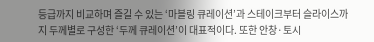등급까지 비교하며 즐길 수 있는 ‘마블링 큐레이션’과 스테이크부터 슬라이스까지 두께별로 구성한 ‘두께 큐레이션’이 대표적이다. 또한 안창·토시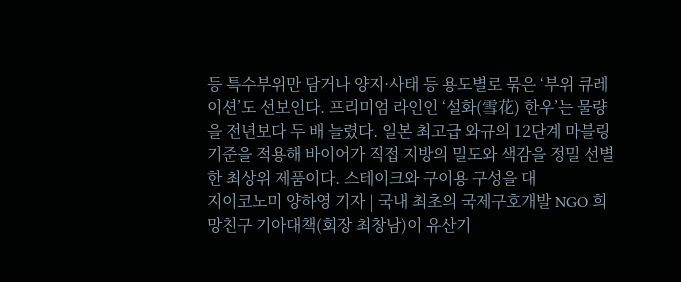등 특수부위만 담거나 양지·사태 등 용도별로 묶은 ‘부위 큐레이션’도 선보인다. 프리미엄 라인인 ‘설화(雪花) 한우’는 물량을 전년보다 두 배 늘렸다. 일본 최고급 와규의 12단계 마블링 기준을 적용해 바이어가 직접 지방의 밀도와 색감을 정밀 선별한 최상위 제품이다. 스테이크와 구이용 구성을 대
지이코노미 양하영 기자 | 국내 최초의 국제구호개발 NGO 희망친구 기아대책(회장 최창남)이 유산기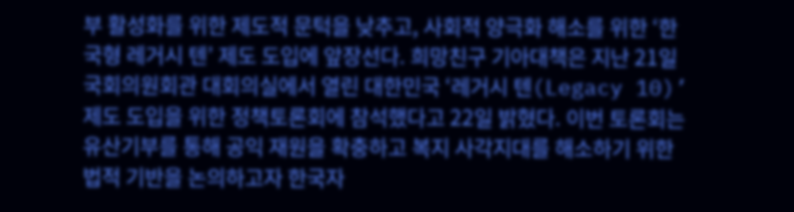부 활성화를 위한 제도적 문턱을 낮추고, 사회적 양극화 해소를 위한 ‘한국형 레거시 텐’ 제도 도입에 앞장선다. 희망친구 기아대책은 지난 21일 국회의원회관 대회의실에서 열린 대한민국 ‘레거시 텐(Legacy 10)’ 제도 도입을 위한 정책토론회에 참석했다고 22일 밝혔다. 이번 토론회는 유산기부를 통해 공익 재원을 확충하고 복지 사각지대를 해소하기 위한 법적 기반을 논의하고자 한국자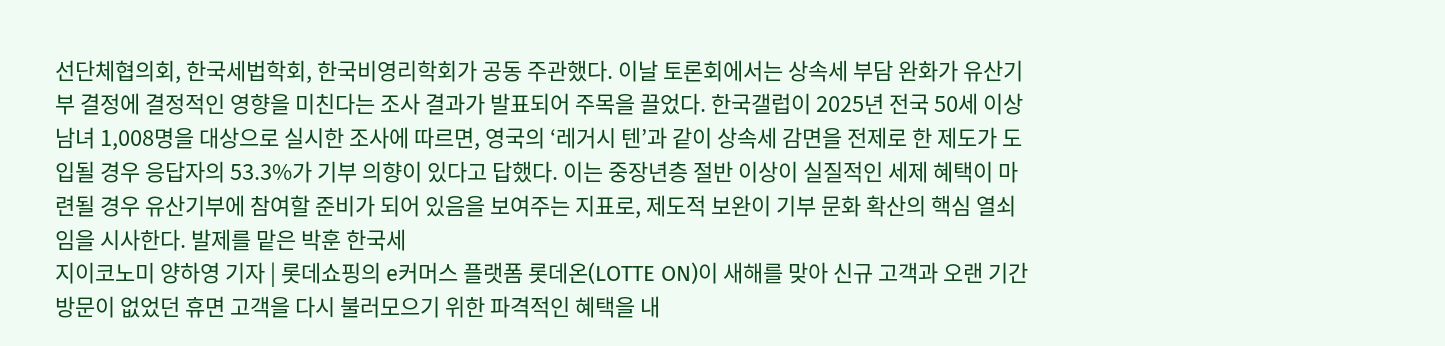선단체협의회, 한국세법학회, 한국비영리학회가 공동 주관했다. 이날 토론회에서는 상속세 부담 완화가 유산기부 결정에 결정적인 영향을 미친다는 조사 결과가 발표되어 주목을 끌었다. 한국갤럽이 2025년 전국 50세 이상 남녀 1,008명을 대상으로 실시한 조사에 따르면, 영국의 ‘레거시 텐’과 같이 상속세 감면을 전제로 한 제도가 도입될 경우 응답자의 53.3%가 기부 의향이 있다고 답했다. 이는 중장년층 절반 이상이 실질적인 세제 혜택이 마련될 경우 유산기부에 참여할 준비가 되어 있음을 보여주는 지표로, 제도적 보완이 기부 문화 확산의 핵심 열쇠임을 시사한다. 발제를 맡은 박훈 한국세
지이코노미 양하영 기자 | 롯데쇼핑의 e커머스 플랫폼 롯데온(LOTTE ON)이 새해를 맞아 신규 고객과 오랜 기간 방문이 없었던 휴면 고객을 다시 불러모으기 위한 파격적인 혜택을 내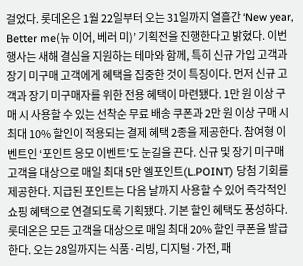걸었다. 롯데온은 1월 22일부터 오는 31일까지 열흘간 ‘New year, Better me(뉴 이어, 베러 미)’ 기획전을 진행한다고 밝혔다. 이번 행사는 새해 결심을 지원하는 테마와 함께, 특히 신규 가입 고객과 장기 미구매 고객에게 혜택을 집중한 것이 특징이다. 먼저 신규 고객과 장기 미구매자를 위한 전용 혜택이 마련됐다. 1만 원 이상 구매 시 사용할 수 있는 선착순 무료 배송 쿠폰과 2만 원 이상 구매 시 최대 10% 할인이 적용되는 결제 혜택 2종을 제공한다. 참여형 이벤트인 ‘포인트 응모 이벤트’도 눈길을 끈다. 신규 및 장기 미구매 고객을 대상으로 매일 최대 5만 엘포인트(L.POINT) 당첨 기회를 제공한다. 지급된 포인트는 다음 날까지 사용할 수 있어 즉각적인 쇼핑 혜택으로 연결되도록 기획됐다. 기본 할인 혜택도 풍성하다. 롯데온은 모든 고객을 대상으로 매일 최대 20% 할인 쿠폰을 발급한다. 오는 28일까지는 식품·리빙, 디지털·가전, 패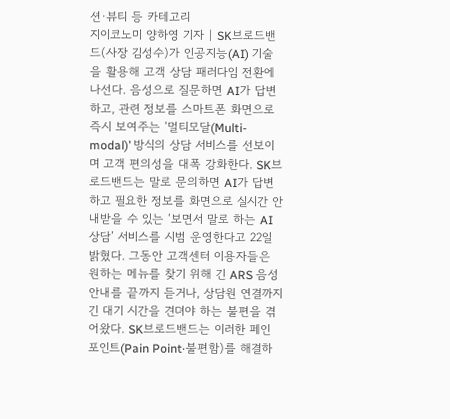션·뷰티 등 카테고리
지이코노미 양하영 기자 | SK브로드밴드(사장 김성수)가 인공지능(AI) 기술을 활용해 고객 상담 패러다임 전환에 나선다. 음성으로 질문하면 AI가 답변하고, 관련 정보를 스마트폰 화면으로 즉시 보여주는 ‘멀티모달(Multi-modal)’ 방식의 상담 서비스를 선보이며 고객 편의성을 대폭 강화한다. SK브로드밴드는 말로 문의하면 AI가 답변하고 필요한 정보를 화면으로 실시간 안내받을 수 있는 ‘보면서 말로 하는 AI 상담’ 서비스를 시범 운영한다고 22일 밝혔다. 그동안 고객센터 이용자들은 원하는 메뉴를 찾기 위해 긴 ARS 음성 안내를 끝까지 듣거나, 상담원 연결까지 긴 대기 시간을 견뎌야 하는 불편을 겪어왔다. SK브로드밴드는 이러한 페인 포인트(Pain Point·불편함)를 해결하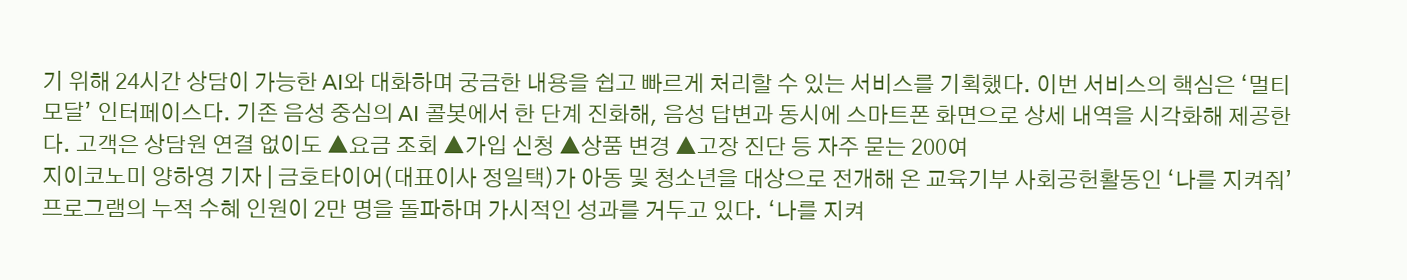기 위해 24시간 상담이 가능한 AI와 대화하며 궁금한 내용을 쉽고 빠르게 처리할 수 있는 서비스를 기획했다. 이번 서비스의 핵심은 ‘멀티모달’ 인터페이스다. 기존 음성 중심의 AI 콜봇에서 한 단계 진화해, 음성 답변과 동시에 스마트폰 화면으로 상세 내역을 시각화해 제공한다. 고객은 상담원 연결 없이도 ▲요금 조회 ▲가입 신청 ▲상품 변경 ▲고장 진단 등 자주 묻는 200여
지이코노미 양하영 기자 | 금호타이어(대표이사 정일택)가 아동 및 청소년을 대상으로 전개해 온 교육기부 사회공헌활동인 ‘나를 지켜줘’ 프로그램의 누적 수혜 인원이 2만 명을 돌파하며 가시적인 성과를 거두고 있다. ‘나를 지켜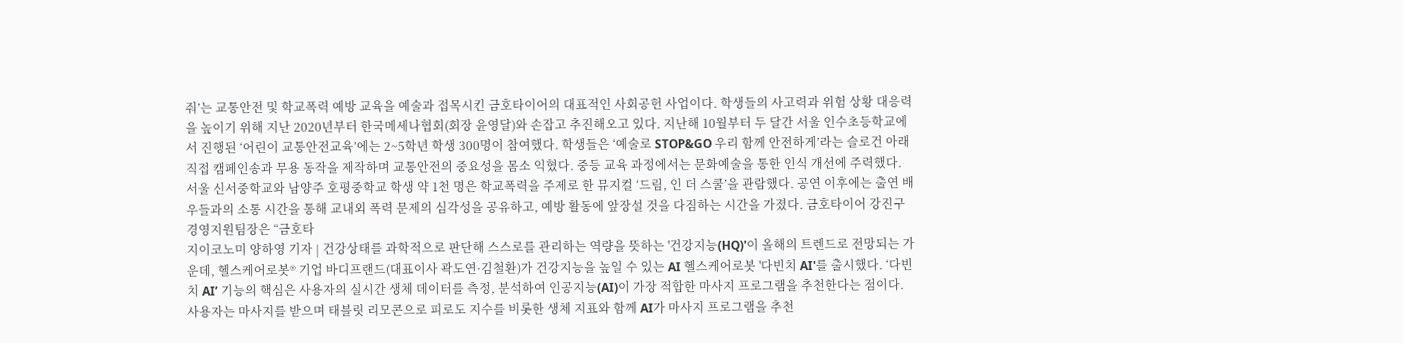줘’는 교통안전 및 학교폭력 예방 교육을 예술과 접목시킨 금호타이어의 대표적인 사회공헌 사업이다. 학생들의 사고력과 위험 상황 대응력을 높이기 위해 지난 2020년부터 한국메세나협회(회장 윤영달)와 손잡고 추진해오고 있다. 지난해 10월부터 두 달간 서울 인수초등학교에서 진행된 ‘어린이 교통안전교육’에는 2~5학년 학생 300명이 참여했다. 학생들은 ‘예술로 STOP&GO 우리 함께 안전하게’라는 슬로건 아래 직접 캠페인송과 무용 동작을 제작하며 교통안전의 중요성을 몸소 익혔다. 중등 교육 과정에서는 문화예술을 통한 인식 개선에 주력했다. 서울 신서중학교와 남양주 호평중학교 학생 약 1천 명은 학교폭력을 주제로 한 뮤지컬 ‘드림, 인 더 스쿨’을 관람했다. 공연 이후에는 출연 배우들과의 소통 시간을 통해 교내외 폭력 문제의 심각성을 공유하고, 예방 활동에 앞장설 것을 다짐하는 시간을 가졌다. 금호타이어 강진구 경영지원팀장은 “금호타
지이코노미 양하영 기자 | 건강상태를 과학적으로 판단해 스스로를 관리하는 역량을 뜻하는 '건강지능(HQ)'이 올해의 트렌드로 전망되는 가운데, 헬스케어로봇® 기업 바디프랜드(대표이사 곽도연·김철환)가 건강지능을 높일 수 있는 AI 헬스케어로봇 '다빈치 AI'를 출시했다. ‘다빈치 AI’ 기능의 핵심은 사용자의 실시간 생체 데이터를 측정, 분석하여 인공지능(AI)이 가장 적합한 마사지 프로그램을 추천한다는 점이다. 사용자는 마사지를 받으며 태블릿 리모콘으로 피로도 지수를 비롯한 생체 지표와 함께 AI가 마사지 프로그램을 추천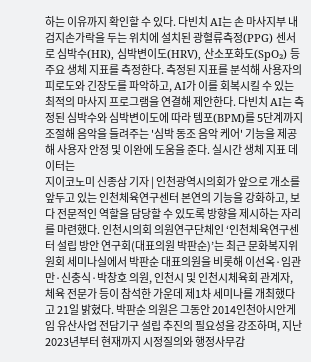하는 이유까지 확인할 수 있다. 다빈치 AI는 손 마사지부 내 검지손가락을 두는 위치에 설치된 광혈류측정(PPG) 센서로 심박수(HR), 심박변이도(HRV), 산소포화도(SpO₂) 등 주요 생체 지표를 측정한다. 측정된 지표를 분석해 사용자의 피로도와 긴장도를 파악하고, AI가 이를 회복시킬 수 있는 최적의 마사지 프로그램을 연결해 제안한다. 다빈치 AI는 측정된 심박수와 심박변이도에 따라 템포(BPM)를 5단계까지 조절해 음악을 들려주는 '심박 동조 음악 케어' 기능을 제공해 사용자 안정 및 이완에 도움을 준다. 실시간 생체 지표 데이터는
지이코노미 신종삼 기자 | 인천광역시의회가 앞으로 개소를 앞두고 있는 인천체육연구센터 본연의 기능을 강화하고, 보다 전문적인 역할을 담당할 수 있도록 방향을 제시하는 자리를 마련했다. 인천시의회 의원연구단체인 ‘인천체육연구센터 설립 방안 연구회(대표의원 박판순)’는 최근 문화복지위원회 세미나실에서 박판순 대표의원을 비롯해 이선옥·임관만·신충식·박창호 의원, 인천시 및 인천시체육회 관계자, 체육 전문가 등이 참석한 가운데 제1차 세미나를 개최했다고 21일 밝혔다. 박판순 의원은 그동안 2014인천아시안게임 유산사업 전담기구 설립 추진의 필요성을 강조하며, 지난 2023년부터 현재까지 시정질의와 행정사무감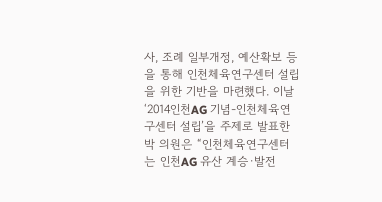사, 조례 일부개정, 예산확보 등을 통해 인천체육연구센터 설립을 위한 기반을 마련했다. 이날 ‘2014인천AG 기념-인천체육연구센터 설립’을 주제로 발표한 박 의원은 “인천체육연구센터는 인천AG 유산 계승·발전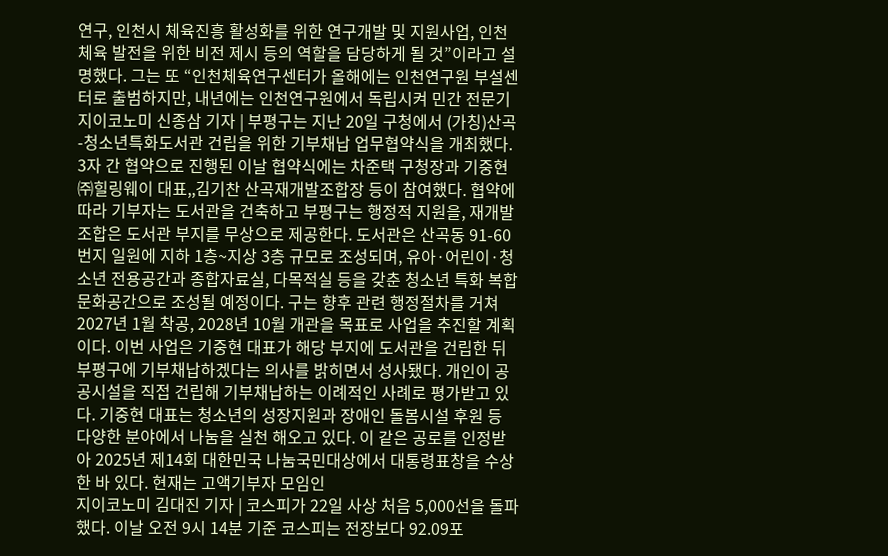연구, 인천시 체육진흥 활성화를 위한 연구개발 및 지원사업, 인천체육 발전을 위한 비전 제시 등의 역할을 담당하게 될 것”이라고 설명했다. 그는 또 “인천체육연구센터가 올해에는 인천연구원 부설센터로 출범하지만, 내년에는 인천연구원에서 독립시켜 민간 전문기
지이코노미 신종삼 기자 | 부평구는 지난 20일 구청에서 (가칭)산곡-청소년특화도서관 건립을 위한 기부채납 업무협약식을 개최했다. 3자 간 협약으로 진행된 이날 협약식에는 차준택 구청장과 기중현 ㈜힐링웨이 대표,,김기찬 산곡재개발조합장 등이 참여했다. 협약에 따라 기부자는 도서관을 건축하고 부평구는 행정적 지원을, 재개발조합은 도서관 부지를 무상으로 제공한다. 도서관은 산곡동 91-60번지 일원에 지하 1층~지상 3층 규모로 조성되며, 유아·어린이·청소년 전용공간과 종합자료실, 다목적실 등을 갖춘 청소년 특화 복합문화공간으로 조성될 예정이다. 구는 향후 관련 행정절차를 거쳐 2027년 1월 착공, 2028년 10월 개관을 목표로 사업을 추진할 계획이다. 이번 사업은 기중현 대표가 해당 부지에 도서관을 건립한 뒤 부평구에 기부채납하겠다는 의사를 밝히면서 성사됐다. 개인이 공공시설을 직접 건립해 기부채납하는 이례적인 사례로 평가받고 있다. 기중현 대표는 청소년의 성장지원과 장애인 돌봄시설 후원 등 다양한 분야에서 나눔을 실천 해오고 있다. 이 같은 공로를 인정받아 2025년 제14회 대한민국 나눔국민대상에서 대통령표창을 수상한 바 있다. 현재는 고액기부자 모임인
지이코노미 김대진 기자 | 코스피가 22일 사상 처음 5,000선을 돌파했다. 이날 오전 9시 14분 기준 코스피는 전장보다 92.09포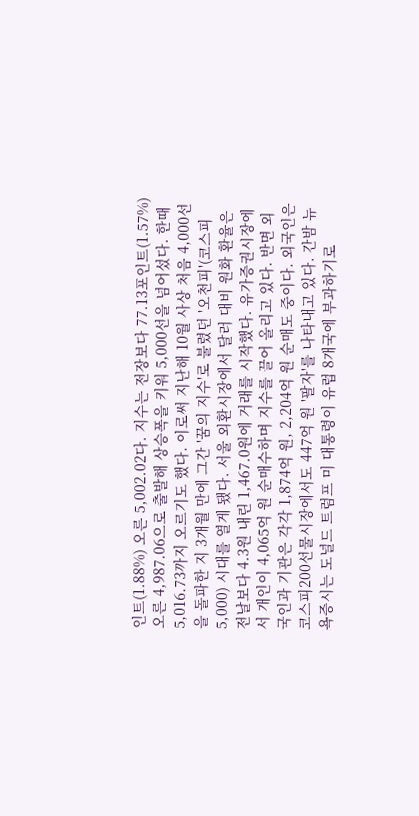인트(1.88%) 오른 5,002.02다. 지수는 전장보다 77.13포인트(1.57%) 오른 4,987.06으로 출발해 상승폭을 키워 5,000선을 넘어섰다. 한때 5,016.73까지 오르기도 했다. 이로써 지난해 10월 사상 처음 4,000선을 돌파한 지 3개월 만에 그간 '꿈의 지수'로 불렸던 '오천피'(코스피 5,000) 시대를 열게 됐다. 서울 외환시장에서 달러 대비 원화 환율은 전날보다 4.3원 내린 1,467.0원에 거래를 시작했다. 유가증권시장에서 개인이 4,065억 원 순매수하며 지수를 끌어 올리고 있다. 반면 외국인과 기관은 각각 1,874억 원, 2,204억 원 순매도 중이다. 외국인은 코스피200선물시장에서도 447억 원 '팔자'를 나타내고 있다. 간밤 뉴욕증시는 도널드 트럼프 미 대통령이 유럽 8개국에 부과하기로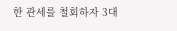한 관세를 철회하자 3대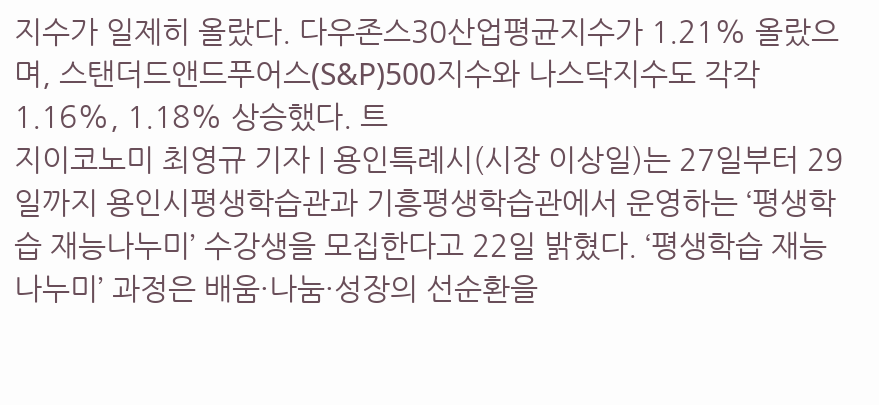지수가 일제히 올랐다. 다우존스30산업평균지수가 1.21% 올랐으며, 스탠더드앤드푸어스(S&P)500지수와 나스닥지수도 각각 1.16%, 1.18% 상승했다. 트
지이코노미 최영규 기자 | 용인특례시(시장 이상일)는 27일부터 29일까지 용인시평생학습관과 기흥평생학습관에서 운영하는 ‘평생학습 재능나누미’ 수강생을 모집한다고 22일 밝혔다. ‘평생학습 재능나누미’ 과정은 배움·나눔·성장의 선순환을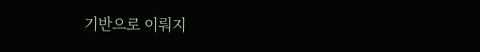기반으로 이뤄지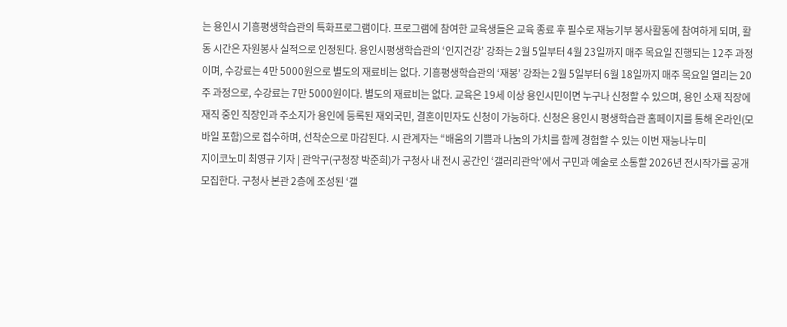는 용인시 기흥평생학습관의 특화프로그램이다. 프로그램에 참여한 교육생들은 교육 종료 후 필수로 재능기부 봉사활동에 참여하게 되며, 활동 시간은 자원봉사 실적으로 인정된다. 용인시평생학습관의 ‘인지건강’ 강좌는 2월 5일부터 4월 23일까지 매주 목요일 진행되는 12주 과정이며, 수강료는 4만 5000원으로 별도의 재료비는 없다. 기흥평생학습관의 ‘재봉’ 강좌는 2월 5일부터 6월 18일까지 매주 목요일 열리는 20주 과정으로, 수강료는 7만 5000원이다. 별도의 재료비는 없다. 교육은 19세 이상 용인시민이면 누구나 신청할 수 있으며, 용인 소재 직장에 재직 중인 직장인과 주소지가 용인에 등록된 재외국민, 결혼이민자도 신청이 가능하다. 신청은 용인시 평생학습관 홈페이지를 통해 온라인(모바일 포함)으로 접수하며, 선착순으로 마감된다. 시 관계자는 “배움의 기쁨과 나눔의 가치를 함께 경험할 수 있는 이번 재능나누미
지이코노미 최영규 기자 | 관악구(구청장 박준희)가 구청사 내 전시 공간인 ‘갤러리관악’에서 구민과 예술로 소통할 2026년 전시작가를 공개 모집한다. 구청사 본관 2층에 조성된 ‘갤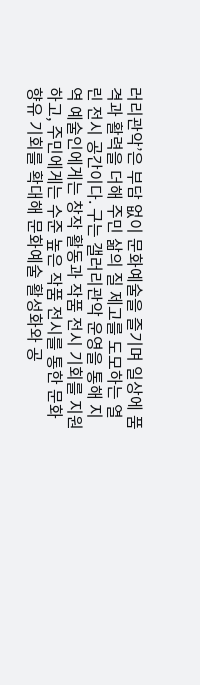러리관악’은 부담 없이 문화예술을 즐기며 일상에 품격과 활력을 더해 주민 삶의 질 제고를 도모하는 열린 전시 공간이다. 구는 갤러리관악 운영을 통해 지역 예술인에게는 창작 활동과 작품 전시 기회를 지원하고, 주민에게는 수준 높은 작품 전시를 통한 문화 향유 기회를 확대해 문화예술 활성화와 공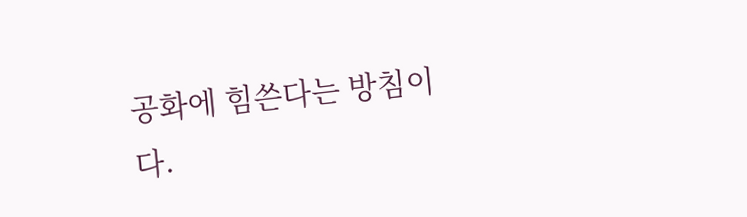공화에 힘쓴다는 방침이다.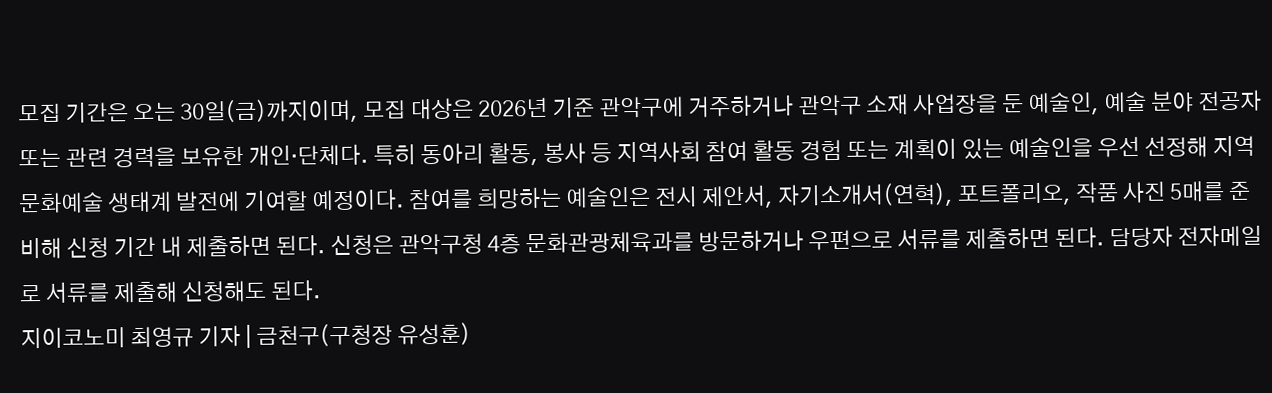모집 기간은 오는 30일(금)까지이며, 모집 대상은 2026년 기준 관악구에 거주하거나 관악구 소재 사업장을 둔 예술인, 예술 분야 전공자 또는 관련 경력을 보유한 개인·단체다. 특히 동아리 활동, 봉사 등 지역사회 참여 활동 경험 또는 계획이 있는 예술인을 우선 선정해 지역 문화예술 생태계 발전에 기여할 예정이다. 참여를 희망하는 예술인은 전시 제안서, 자기소개서(연혁), 포트폴리오, 작품 사진 5매를 준비해 신청 기간 내 제출하면 된다. 신청은 관악구청 4층 문화관광체육과를 방문하거나 우편으로 서류를 제출하면 된다. 담당자 전자메일로 서류를 제출해 신청해도 된다.
지이코노미 최영규 기자 | 금천구(구청장 유성훈)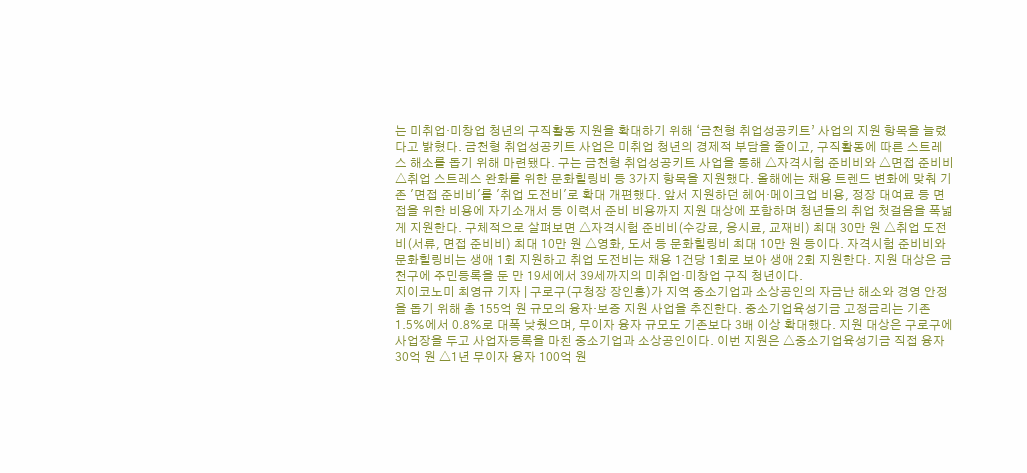는 미취업·미창업 청년의 구직활동 지원을 확대하기 위해 ‘금천형 취업성공키트’ 사업의 지원 항목을 늘렸다고 밝혔다. 금천형 취업성공키트 사업은 미취업 청년의 경제적 부담을 줄이고, 구직활동에 따른 스트레스 해소를 돕기 위해 마련됐다. 구는 금천형 취업성공키트 사업을 통해 △자격시험 준비비와 △면접 준비비 △취업 스트레스 완화를 위한 문화힐링비 등 3가지 항목을 지원했다. 올해에는 채용 트렌드 변화에 맞춰 기존 '면접 준비비'를 '취업 도전비'로 확대 개편했다. 앞서 지원하던 헤어‧메이크업 비용, 정장 대여료 등 면접을 위한 비용에 자기소개서 등 이력서 준비 비용까지 지원 대상에 포함하며 청년들의 취업 첫걸음을 폭넓게 지원한다. 구체적으로 살펴보면 △자격시험 준비비(수강료, 응시료, 교재비) 최대 30만 원 △취업 도전비(서류, 면접 준비비) 최대 10만 원 △영화, 도서 등 문화힐링비 최대 10만 원 등이다. 자격시험 준비비와 문화힐링비는 생애 1회 지원하고 취업 도전비는 채용 1건당 1회로 보아 생애 2회 지원한다. 지원 대상은 금천구에 주민등록을 둔 만 19세에서 39세까지의 미취업·미창업 구직 청년이다.
지이코노미 최영규 기자 | 구로구(구청장 장인홍)가 지역 중소기업과 소상공인의 자금난 해소와 경영 안정을 돕기 위해 총 155억 원 규모의 융자·보증 지원 사업을 추진한다. 중소기업육성기금 고정금리는 기존 1.5%에서 0.8%로 대폭 낮췄으며, 무이자 융자 규모도 기존보다 3배 이상 확대했다. 지원 대상은 구로구에 사업장을 두고 사업자등록을 마친 중소기업과 소상공인이다. 이번 지원은 △중소기업육성기금 직접 융자 30억 원 △1년 무이자 융자 100억 원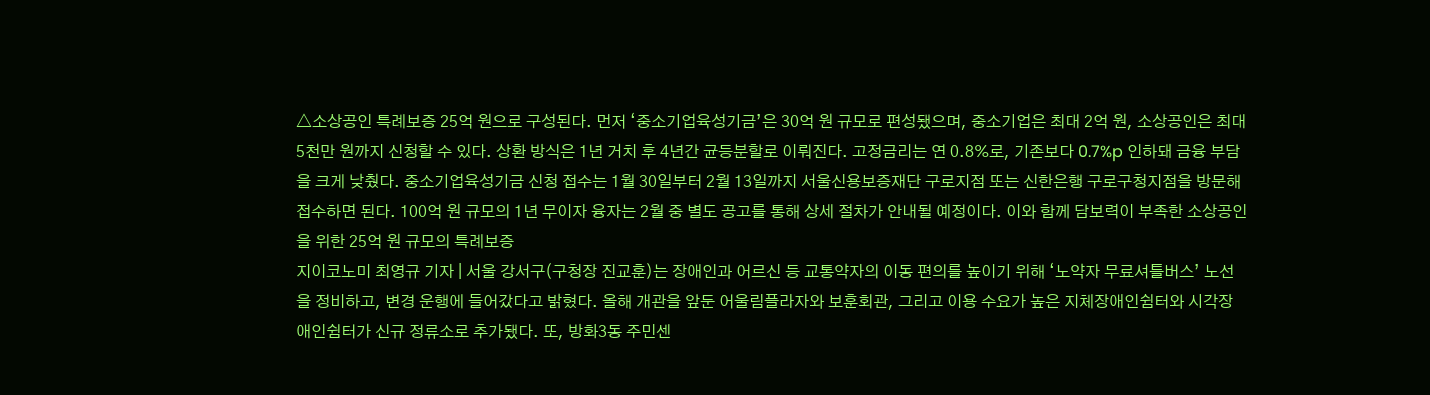△소상공인 특례보증 25억 원으로 구성된다. 먼저 ‘중소기업육성기금’은 30억 원 규모로 편성됐으며, 중소기업은 최대 2억 원, 소상공인은 최대 5천만 원까지 신청할 수 있다. 상환 방식은 1년 거치 후 4년간 균등분할로 이뤄진다. 고정금리는 연 0.8%로, 기존보다 0.7%p 인하돼 금융 부담을 크게 낮췄다. 중소기업육성기금 신청 접수는 1월 30일부터 2월 13일까지 서울신용보증재단 구로지점 또는 신한은행 구로구청지점을 방문해 접수하면 된다. 100억 원 규모의 1년 무이자 융자는 2월 중 별도 공고를 통해 상세 절차가 안내될 예정이다. 이와 함께 담보력이 부족한 소상공인을 위한 25억 원 규모의 특례보증
지이코노미 최영규 기자 | 서울 강서구(구청장 진교훈)는 장애인과 어르신 등 교통약자의 이동 편의를 높이기 위해 ‘노약자 무료셔틀버스’ 노선을 정비하고, 변경 운행에 들어갔다고 밝혔다. 올해 개관을 앞둔 어울림플라자와 보훈회관, 그리고 이용 수요가 높은 지체장애인쉼터와 시각장애인쉼터가 신규 정류소로 추가됐다. 또, 방화3동 주민센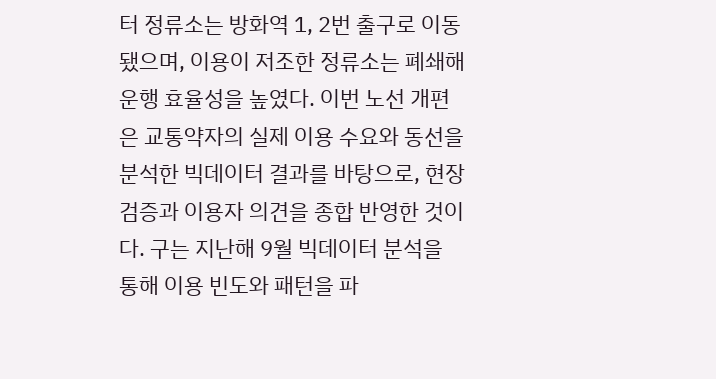터 정류소는 방화역 1, 2번 출구로 이동됐으며, 이용이 저조한 정류소는 폐쇄해 운행 효율성을 높였다. 이번 노선 개편은 교통약자의 실제 이용 수요와 동선을 분석한 빅데이터 결과를 바탕으로, 현장 검증과 이용자 의견을 종합 반영한 것이다. 구는 지난해 9월 빅데이터 분석을 통해 이용 빈도와 패턴을 파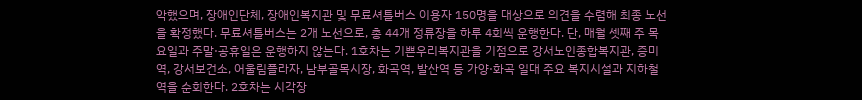악했으며, 장애인단체, 장애인복지관 및 무료셔틀버스 이용자 150명을 대상으로 의견을 수렴해 최종 노선을 확정했다. 무료셔틀버스는 2개 노선으로, 총 44개 정류장을 하루 4회씩 운행한다. 단, 매월 셋째 주 목요일과 주말·공휴일은 운행하지 않는다. 1호차는 기쁜우리복지관을 기점으로 강서노인종합복지관, 증미역, 강서보건소, 어울림플라자, 남부골목시장, 화곡역, 발산역 등 가양·화곡 일대 주요 복지시설과 지하철역을 순회한다. 2호차는 시각장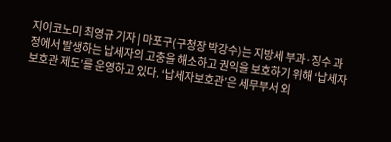지이코노미 최영규 기자 | 마포구(구청장 박강수)는 지방세 부과·징수 과정에서 발생하는 납세자의 고충을 해소하고 권익을 보호하기 위해 ‘납세자보호관 제도’를 운영하고 있다. ‘납세자보호관’은 세무부서 외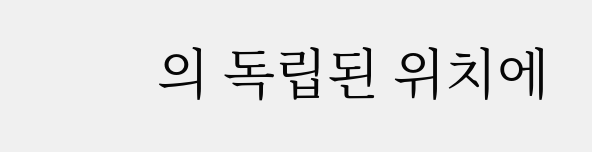의 독립된 위치에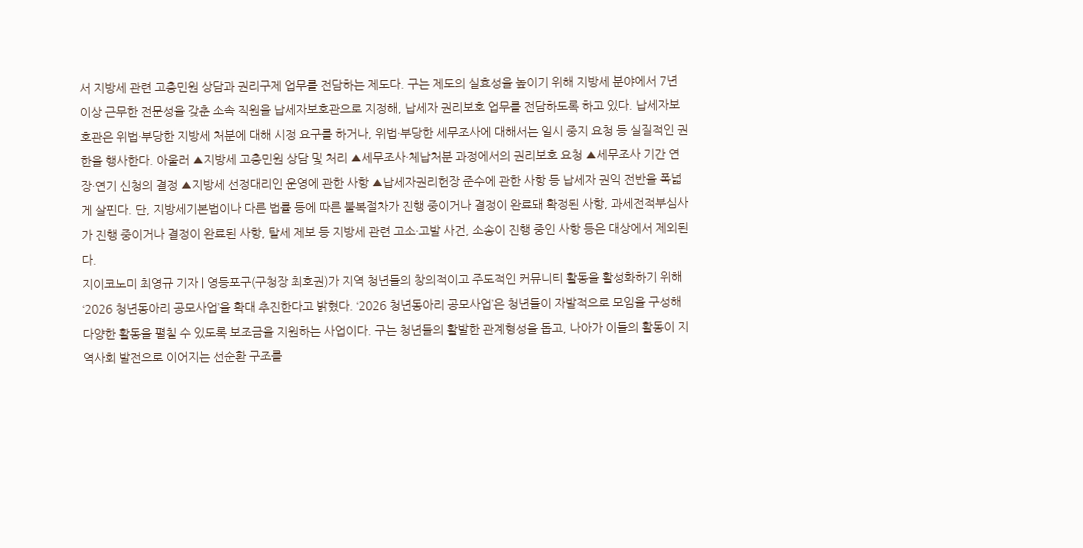서 지방세 관련 고충민원 상담과 권리구제 업무를 전담하는 제도다. 구는 제도의 실효성을 높이기 위해 지방세 분야에서 7년 이상 근무한 전문성을 갖춘 소속 직원을 납세자보호관으로 지정해, 납세자 권리보호 업무를 전담하도록 하고 있다. 납세자보호관은 위법·부당한 지방세 처분에 대해 시정 요구를 하거나, 위법·부당한 세무조사에 대해서는 일시 중지 요청 등 실질적인 권한을 행사한다. 아울러 ▲지방세 고충민원 상담 및 처리 ▲세무조사·체납처분 과정에서의 권리보호 요청 ▲세무조사 기간 연장·연기 신청의 결정 ▲지방세 선정대리인 운영에 관한 사항 ▲납세자권리헌장 준수에 관한 사항 등 납세자 권익 전반을 폭넓게 살핀다. 단, 지방세기본법이나 다른 법률 등에 따른 불복절차가 진행 중이거나 결정이 완료돼 확정된 사항, 과세전적부심사가 진행 중이거나 결정이 완료된 사항, 탈세 제보 등 지방세 관련 고소·고발 사건, 소송이 진행 중인 사항 등은 대상에서 제외된다.
지이코노미 최영규 기자 | 영등포구(구청장 최호권)가 지역 청년들의 창의적이고 주도적인 커뮤니티 활동을 활성화하기 위해 ‘2026 청년동아리 공모사업’을 확대 추진한다고 밝혔다. ‘2026 청년동아리 공모사업’은 청년들이 자발적으로 모임을 구성해 다양한 활동을 펼칠 수 있도록 보조금을 지원하는 사업이다. 구는 청년들의 활발한 관계형성을 돕고, 나아가 이들의 활동이 지역사회 발전으로 이어지는 선순환 구조를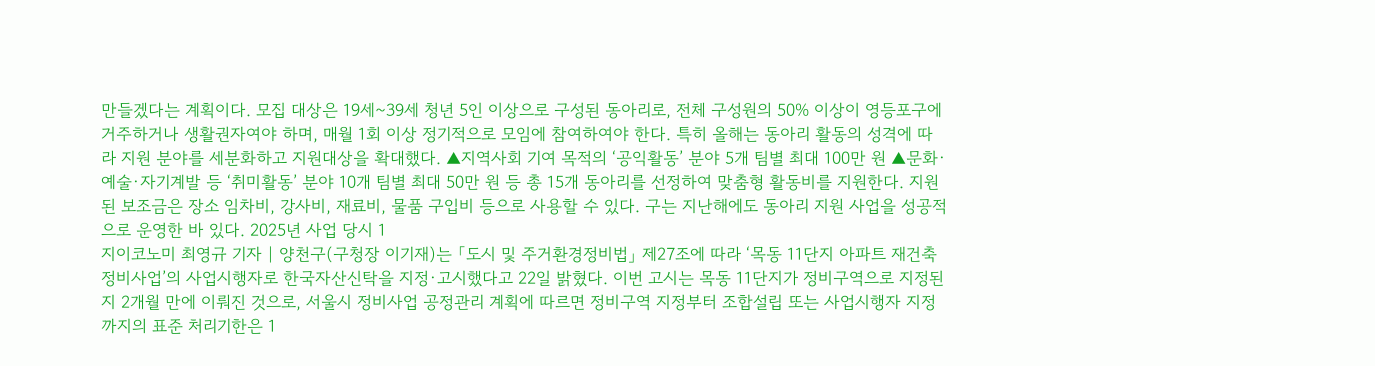만들겠다는 계획이다. 모집 대상은 19세~39세 청년 5인 이상으로 구성된 동아리로, 전체 구성원의 50% 이상이 영등포구에 거주하거나 생활권자여야 하며, 매월 1회 이상 정기적으로 모임에 참여하여야 한다. 특히 올해는 동아리 활동의 성격에 따라 지원 분야를 세분화하고 지원대상을 확대했다. ▲지역사회 기여 목적의 ‘공익활동’ 분야 5개 팀별 최대 100만 원 ▲문화·예술·자기계발 등 ‘취미활동’ 분야 10개 팀별 최대 50만 원 등 총 15개 동아리를 선정하여 맞춤형 활동비를 지원한다. 지원된 보조금은 장소 임차비, 강사비, 재료비, 물품 구입비 등으로 사용할 수 있다. 구는 지난해에도 동아리 지원 사업을 성공적으로 운영한 바 있다. 2025년 사업 당시 1
지이코노미 최영규 기자 | 양천구(구청장 이기재)는 「도시 및 주거환경정비법」 제27조에 따라 ‘목동 11단지 아파트 재건축 정비사업’의 사업시행자로 한국자산신탁을 지정·고시했다고 22일 밝혔다. 이번 고시는 목동 11단지가 정비구역으로 지정된 지 2개월 만에 이뤄진 것으로, 서울시 정비사업 공정관리 계획에 따르면 정비구역 지정부터 조합설립 또는 사업시행자 지정까지의 표준 처리기한은 1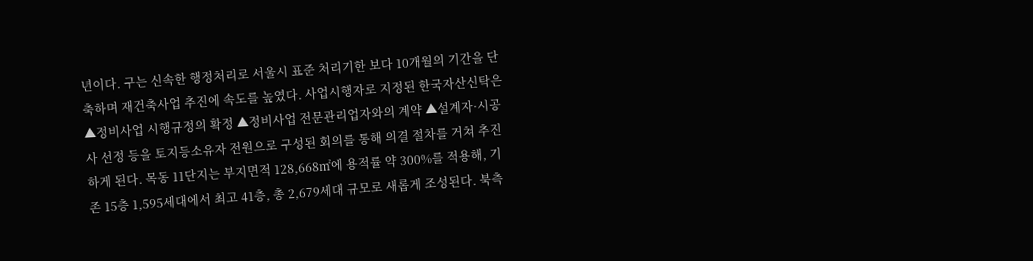년이다. 구는 신속한 행정처리로 서울시 표준 처리기한 보다 10개월의 기간을 단축하며 재건축사업 추진에 속도를 높였다. 사업시행자로 지정된 한국자산신탁은 ▲정비사업 시행규정의 확정 ▲정비사업 전문관리업자와의 계약 ▲설계자·시공사 선정 등을 토지등소유자 전원으로 구성된 회의를 통해 의결 절차를 거쳐 추진하게 된다. 목동 11단지는 부지면적 128,668㎡에 용적률 약 300%를 적용해, 기존 15층 1,595세대에서 최고 41층, 총 2,679세대 규모로 새롭게 조성된다. 북측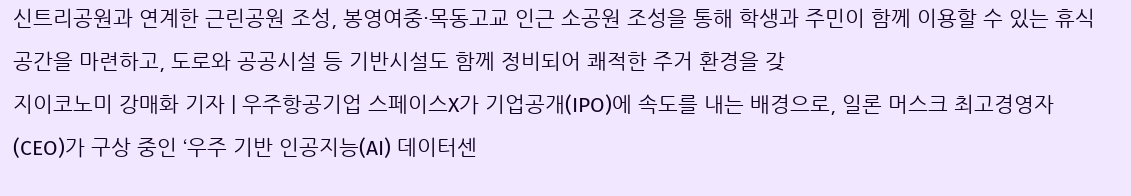신트리공원과 연계한 근린공원 조성, 봉영여중·목동고교 인근 소공원 조성을 통해 학생과 주민이 함께 이용할 수 있는 휴식 공간을 마련하고, 도로와 공공시설 등 기반시설도 함께 정비되어 쾌적한 주거 환경을 갖
지이코노미 강매화 기자 | 우주항공기업 스페이스X가 기업공개(IPO)에 속도를 내는 배경으로, 일론 머스크 최고경영자(CEO)가 구상 중인 ‘우주 기반 인공지능(AI) 데이터센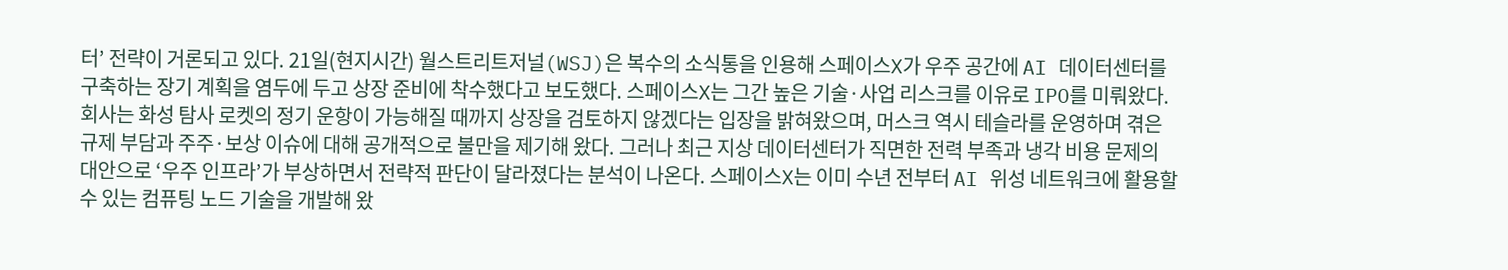터’ 전략이 거론되고 있다. 21일(현지시간) 월스트리트저널(WSJ)은 복수의 소식통을 인용해 스페이스X가 우주 공간에 AI 데이터센터를 구축하는 장기 계획을 염두에 두고 상장 준비에 착수했다고 보도했다. 스페이스X는 그간 높은 기술·사업 리스크를 이유로 IPO를 미뤄왔다. 회사는 화성 탐사 로켓의 정기 운항이 가능해질 때까지 상장을 검토하지 않겠다는 입장을 밝혀왔으며, 머스크 역시 테슬라를 운영하며 겪은 규제 부담과 주주·보상 이슈에 대해 공개적으로 불만을 제기해 왔다. 그러나 최근 지상 데이터센터가 직면한 전력 부족과 냉각 비용 문제의 대안으로 ‘우주 인프라’가 부상하면서 전략적 판단이 달라졌다는 분석이 나온다. 스페이스X는 이미 수년 전부터 AI 위성 네트워크에 활용할 수 있는 컴퓨팅 노드 기술을 개발해 왔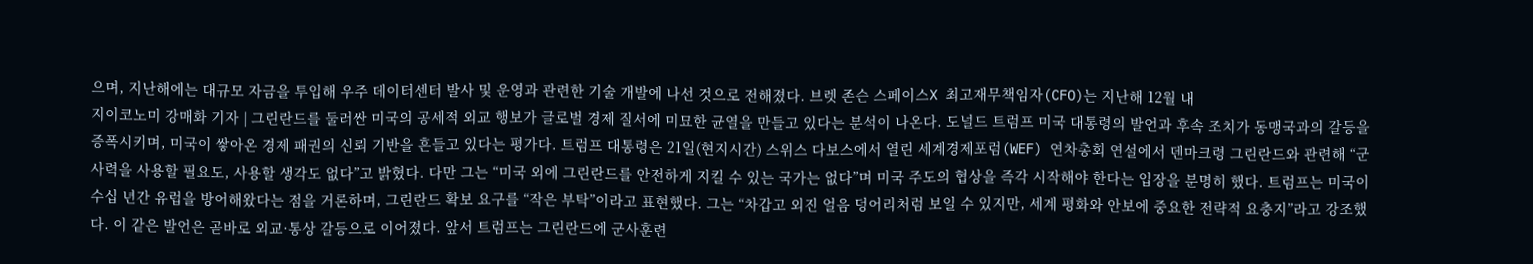으며, 지난해에는 대규모 자금을 투입해 우주 데이터센터 발사 및 운영과 관련한 기술 개발에 나선 것으로 전해졌다. 브렛 존슨 스페이스X 최고재무책임자(CFO)는 지난해 12월 내
지이코노미 강매화 기자 | 그린란드를 둘러싼 미국의 공세적 외교 행보가 글로벌 경제 질서에 미묘한 균열을 만들고 있다는 분석이 나온다. 도널드 트럼프 미국 대통령의 발언과 후속 조치가 동맹국과의 갈등을 증폭시키며, 미국이 쌓아온 경제 패권의 신뢰 기반을 흔들고 있다는 평가다. 트럼프 대통령은 21일(현지시간) 스위스 다보스에서 열린 세계경제포럼(WEF) 연차총회 연설에서 덴마크령 그린란드와 관련해 “군사력을 사용할 필요도, 사용할 생각도 없다”고 밝혔다. 다만 그는 “미국 외에 그린란드를 안전하게 지킬 수 있는 국가는 없다”며 미국 주도의 협상을 즉각 시작해야 한다는 입장을 분명히 했다. 트럼프는 미국이 수십 년간 유럽을 방어해왔다는 점을 거론하며, 그린란드 확보 요구를 “작은 부탁”이라고 표현했다. 그는 “차갑고 외진 얼음 덩어리처럼 보일 수 있지만, 세계 평화와 안보에 중요한 전략적 요충지”라고 강조했다. 이 같은 발언은 곧바로 외교·통상 갈등으로 이어졌다. 앞서 트럼프는 그린란드에 군사훈련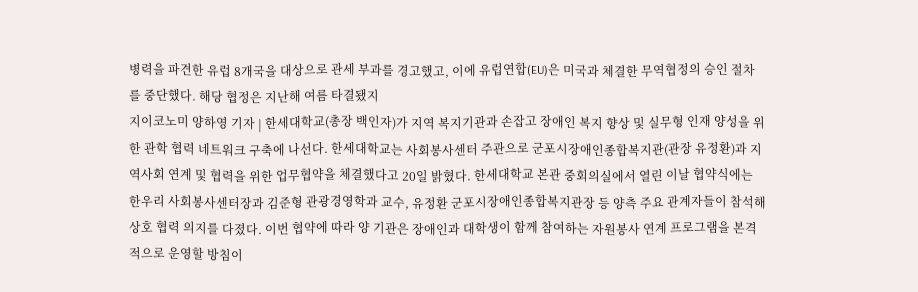병력을 파견한 유럽 8개국을 대상으로 관세 부과를 경고했고, 이에 유럽연합(EU)은 미국과 체결한 무역협정의 승인 절차를 중단했다. 해당 협정은 지난해 여름 타결됐지
지이코노미 양하영 기자 | 한세대학교(총장 백인자)가 지역 복지기관과 손잡고 장애인 복지 향상 및 실무형 인재 양성을 위한 관학 협력 네트워크 구축에 나선다. 한세대학교는 사회봉사센터 주관으로 군포시장애인종합복지관(관장 유정환)과 지역사회 연계 및 협력을 위한 업무협약을 체결했다고 20일 밝혔다. 한세대학교 본관 중회의실에서 열린 이날 협약식에는 한우리 사회봉사센터장과 김준형 관광경영학과 교수, 유정환 군포시장애인종합복지관장 등 양측 주요 관계자들이 참석해 상호 협력 의지를 다졌다. 이번 협약에 따라 양 기관은 장애인과 대학생이 함께 참여하는 자원봉사 연계 프로그램을 본격적으로 운영할 방침이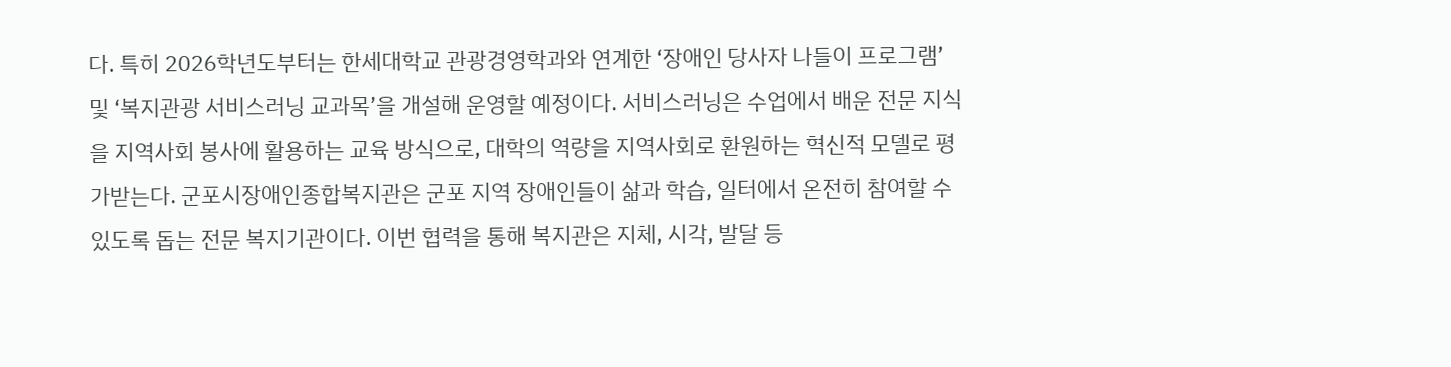다. 특히 2026학년도부터는 한세대학교 관광경영학과와 연계한 ‘장애인 당사자 나들이 프로그램’ 및 ‘복지관광 서비스러닝 교과목’을 개설해 운영할 예정이다. 서비스러닝은 수업에서 배운 전문 지식을 지역사회 봉사에 활용하는 교육 방식으로, 대학의 역량을 지역사회로 환원하는 혁신적 모델로 평가받는다. 군포시장애인종합복지관은 군포 지역 장애인들이 삶과 학습, 일터에서 온전히 참여할 수 있도록 돕는 전문 복지기관이다. 이번 협력을 통해 복지관은 지체, 시각, 발달 등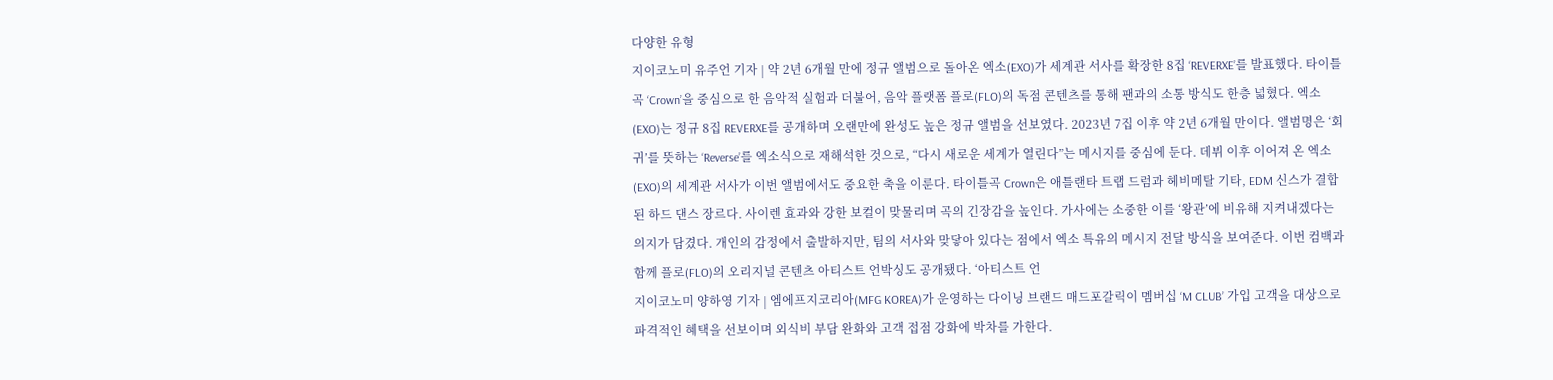다양한 유형
지이코노미 유주언 기자 | 약 2년 6개월 만에 정규 앨범으로 돌아온 엑소(EXO)가 세계관 서사를 확장한 8집 ‘REVERXE’를 발표했다. 타이틀곡 ‘Crown’을 중심으로 한 음악적 실험과 더불어, 음악 플랫폼 플로(FLO)의 독점 콘텐츠를 통해 팬과의 소통 방식도 한층 넓혔다. 엑소(EXO)는 정규 8집 REVERXE를 공개하며 오랜만에 완성도 높은 정규 앨범을 선보였다. 2023년 7집 이후 약 2년 6개월 만이다. 앨범명은 ‘회귀’를 뜻하는 ‘Reverse’를 엑소식으로 재해석한 것으로, “다시 새로운 세계가 열린다”는 메시지를 중심에 둔다. 데뷔 이후 이어져 온 엑소(EXO)의 세계관 서사가 이번 앨범에서도 중요한 축을 이룬다. 타이틀곡 Crown은 애틀랜타 트랩 드럼과 헤비메탈 기타, EDM 신스가 결합된 하드 댄스 장르다. 사이렌 효과와 강한 보컬이 맞물리며 곡의 긴장감을 높인다. 가사에는 소중한 이를 ‘왕관’에 비유해 지켜내겠다는 의지가 담겼다. 개인의 감정에서 출발하지만, 팀의 서사와 맞닿아 있다는 점에서 엑소 특유의 메시지 전달 방식을 보여준다. 이번 컴백과 함께 플로(FLO)의 오리지널 콘텐츠 아티스트 언박싱도 공개됐다. ‘아티스트 언
지이코노미 양하영 기자 | 엠에프지코리아(MFG KOREA)가 운영하는 다이닝 브랜드 매드포갈릭이 멤버십 ‘M CLUB’ 가입 고객을 대상으로 파격적인 혜택을 선보이며 외식비 부담 완화와 고객 접점 강화에 박차를 가한다.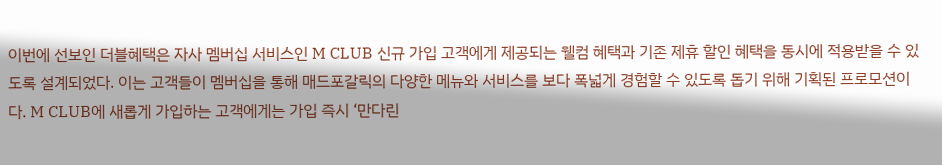이번에 선보인 더블혜택은 자사 멤버십 서비스인 M CLUB 신규 가입 고객에게 제공되는 웰컴 혜택과 기존 제휴 할인 혜택을 동시에 적용받을 수 있도록 설계되었다. 이는 고객들이 멤버십을 통해 매드포갈릭의 다양한 메뉴와 서비스를 보다 폭넓게 경험할 수 있도록 돕기 위해 기획된 프로모션이다. M CLUB에 새롭게 가입하는 고객에게는 가입 즉시 ‘만다린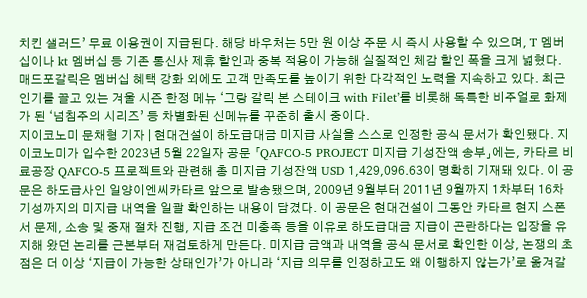치킨 샐러드’ 무료 이용권이 지급된다. 해당 바우처는 5만 원 이상 주문 시 즉시 사용할 수 있으며, T 멤버십이나 kt 멤버십 등 기존 통신사 제휴 할인과 중복 적용이 가능해 실질적인 체감 할인 폭을 크게 넓혔다. 매드포갈릭은 멤버십 혜택 강화 외에도 고객 만족도를 높이기 위한 다각적인 노력을 지속하고 있다. 최근 인기를 끌고 있는 겨울 시즌 한정 메뉴 ‘그랑 갈릭 본 스테이크 with Filet’를 비롯해 독특한 비주얼로 화제가 된 ‘넘침주의 시리즈’ 등 차별화된 신메뉴를 꾸준히 출시 중이다.
지이코노미 문채형 기자 | 현대건설이 하도급대금 미지급 사실을 스스로 인정한 공식 문서가 확인됐다. 지이코노미가 입수한 2023년 5월 22일자 공문 「QAFCO-5 PROJECT 미지급 기성잔액 송부」에는, 카타르 비료공장 QAFCO-5 프로젝트와 관련해 총 미지급 기성잔액 USD 1,429,096.63이 명확히 기재돼 있다. 이 공문은 하도급사인 일양이엔씨카타르 앞으로 발송됐으며, 2009년 9월부터 2011년 9월까지 1차부터 16차 기성까지의 미지급 내역을 일괄 확인하는 내용이 담겼다. 이 공문은 현대건설이 그동안 카타르 현지 스폰서 문제, 소송 및 중재 절차 진행, 지급 조건 미충족 등을 이유로 하도급대금 지급이 곤란하다는 입장을 유지해 왔던 논리를 근본부터 재검토하게 만든다. 미지급 금액과 내역을 공식 문서로 확인한 이상, 논쟁의 초점은 더 이상 ‘지급이 가능한 상태인가’가 아니라 ‘지급 의무를 인정하고도 왜 이행하지 않는가’로 옮겨갈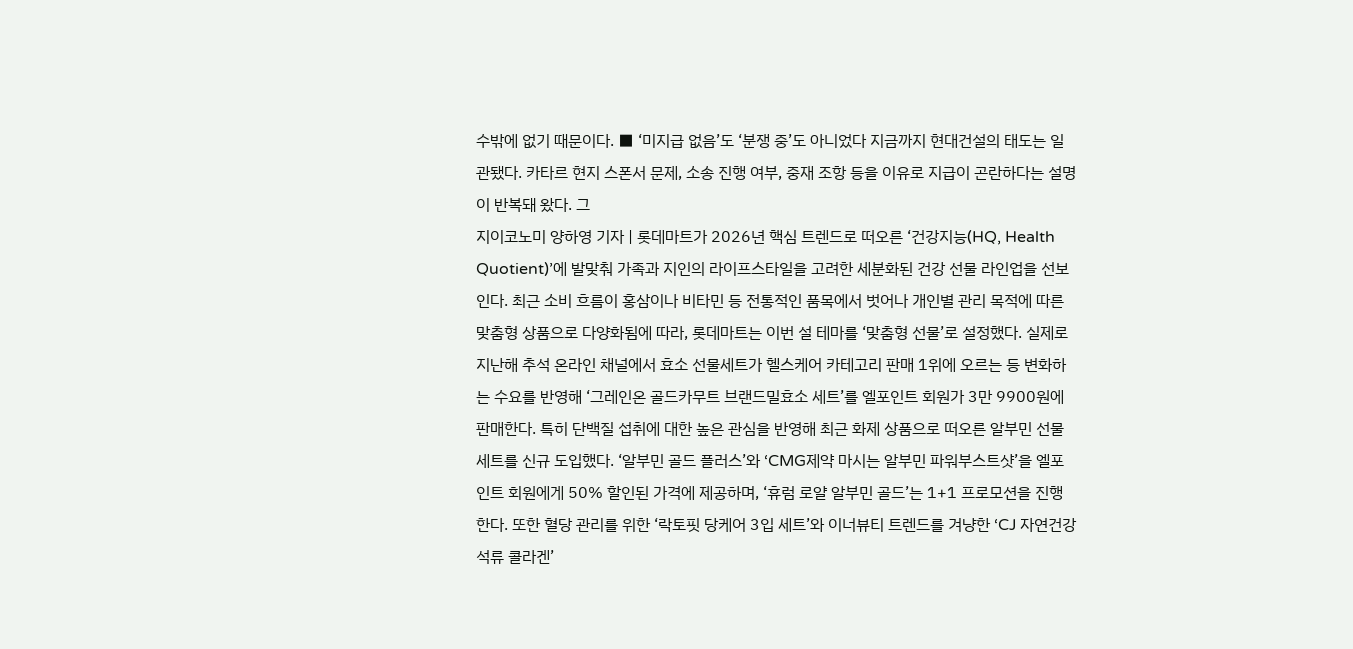수밖에 없기 때문이다. ■ ‘미지급 없음’도 ‘분쟁 중’도 아니었다 지금까지 현대건설의 태도는 일관됐다. 카타르 현지 스폰서 문제, 소송 진행 여부, 중재 조항 등을 이유로 지급이 곤란하다는 설명이 반복돼 왔다. 그
지이코노미 양하영 기자 | 롯데마트가 2026년 핵심 트렌드로 떠오른 ‘건강지능(HQ, Health Quotient)’에 발맞춰 가족과 지인의 라이프스타일을 고려한 세분화된 건강 선물 라인업을 선보인다. 최근 소비 흐름이 홍삼이나 비타민 등 전통적인 품목에서 벗어나 개인별 관리 목적에 따른 맞춤형 상품으로 다양화됨에 따라, 롯데마트는 이번 설 테마를 ‘맞춤형 선물’로 설정했다. 실제로 지난해 추석 온라인 채널에서 효소 선물세트가 헬스케어 카테고리 판매 1위에 오르는 등 변화하는 수요를 반영해 ‘그레인온 골드카무트 브랜드밀효소 세트’를 엘포인트 회원가 3만 9900원에 판매한다. 특히 단백질 섭취에 대한 높은 관심을 반영해 최근 화제 상품으로 떠오른 알부민 선물세트를 신규 도입했다. ‘알부민 골드 플러스’와 ‘CMG제약 마시는 알부민 파워부스트샷’을 엘포인트 회원에게 50% 할인된 가격에 제공하며, ‘휴럼 로얄 알부민 골드’는 1+1 프로모션을 진행한다. 또한 혈당 관리를 위한 ‘락토핏 당케어 3입 세트’와 이너뷰티 트렌드를 겨냥한 ‘CJ 자연건강 석류 콜라겐’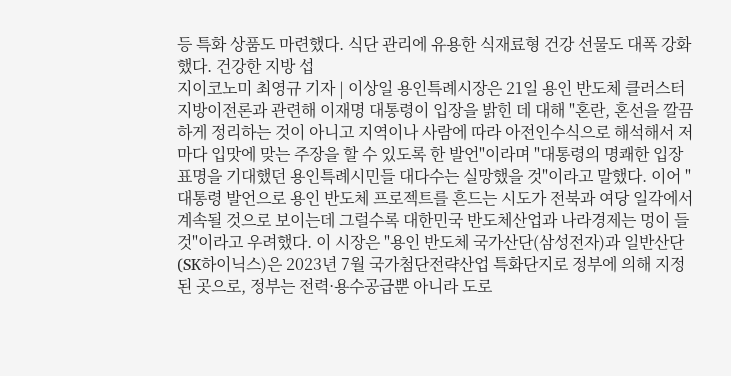등 특화 상품도 마련했다. 식단 관리에 유용한 식재료형 건강 선물도 대폭 강화했다. 건강한 지방 섭
지이코노미 최영규 기자 | 이상일 용인특례시장은 21일 용인 반도체 클러스터 지방이전론과 관련해 이재명 대통령이 입장을 밝힌 데 대해 "혼란, 혼선을 깔끔하게 정리하는 것이 아니고 지역이나 사람에 따라 아전인수식으로 해석해서 저마다 입맛에 맞는 주장을 할 수 있도록 한 발언"이라며 "대통령의 명쾌한 입장 표명을 기대했던 용인특례시민들 대다수는 실망했을 것"이라고 말했다. 이어 "대통령 발언으로 용인 반도체 프로젝트를 흔드는 시도가 전북과 여당 일각에서 계속될 것으로 보이는데 그럴수록 대한민국 반도체산업과 나라경제는 멍이 들 것"이라고 우려했다. 이 시장은 "용인 반도체 국가산단(삼성전자)과 일반산단(SK하이닉스)은 2023년 7월 국가첨단전략산업 특화단지로 정부에 의해 지정된 곳으로, 정부는 전력·용수공급뿐 아니라 도로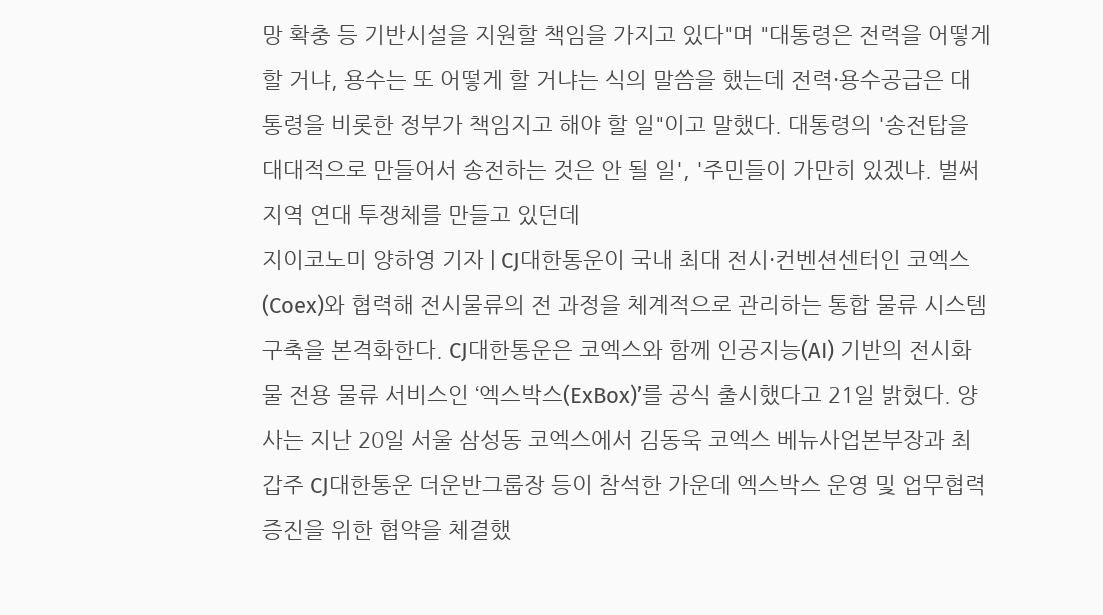망 확충 등 기반시설을 지원할 책임을 가지고 있다"며 "대통령은 전력을 어떻게 할 거냐, 용수는 또 어떻게 할 거냐는 식의 말씀을 했는데 전력·용수공급은 대통령을 비롯한 정부가 책임지고 해야 할 일"이고 말했다. 대통령의 '송전탑을 대대적으로 만들어서 송전하는 것은 안 될 일', '주민들이 가만히 있겠냐. 벌써 지역 연대 투쟁체를 만들고 있던데
지이코노미 양하영 기자 | CJ대한통운이 국내 최대 전시·컨벤션센터인 코엑스(Coex)와 협력해 전시물류의 전 과정을 체계적으로 관리하는 통합 물류 시스템 구축을 본격화한다. CJ대한통운은 코엑스와 함께 인공지능(AI) 기반의 전시화물 전용 물류 서비스인 ‘엑스박스(ExBox)’를 공식 출시했다고 21일 밝혔다. 양사는 지난 20일 서울 삼성동 코엑스에서 김동욱 코엑스 베뉴사업본부장과 최갑주 CJ대한통운 더운반그룹장 등이 참석한 가운데 엑스박스 운영 및 업무협력 증진을 위한 협약을 체결했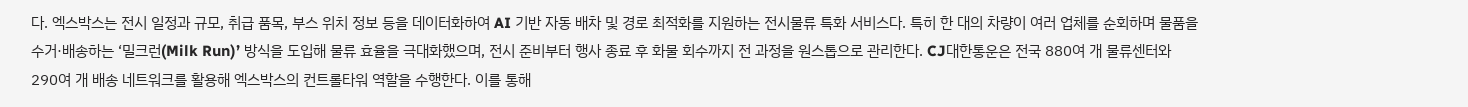다. 엑스박스는 전시 일정과 규모, 취급 품목, 부스 위치 정보 등을 데이터화하여 AI 기반 자동 배차 및 경로 최적화를 지원하는 전시물류 특화 서비스다. 특히 한 대의 차량이 여러 업체를 순회하며 물품을 수거·배송하는 ‘밀크런(Milk Run)’ 방식을 도입해 물류 효율을 극대화했으며, 전시 준비부터 행사 종료 후 화물 회수까지 전 과정을 원스톱으로 관리한다. CJ대한통운은 전국 880여 개 물류센터와 290여 개 배송 네트워크를 활용해 엑스박스의 컨트롤타워 역할을 수행한다. 이를 통해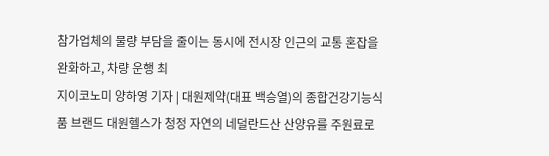참가업체의 물량 부담을 줄이는 동시에 전시장 인근의 교통 혼잡을 완화하고, 차량 운행 최
지이코노미 양하영 기자 | 대원제약(대표 백승열)의 종합건강기능식품 브랜드 대원헬스가 청정 자연의 네덜란드산 산양유를 주원료로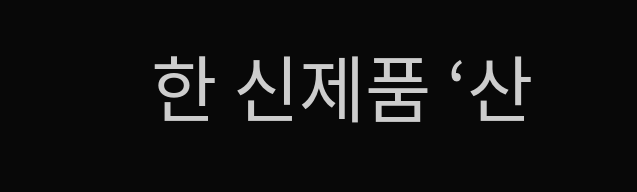한 신제품 ‘산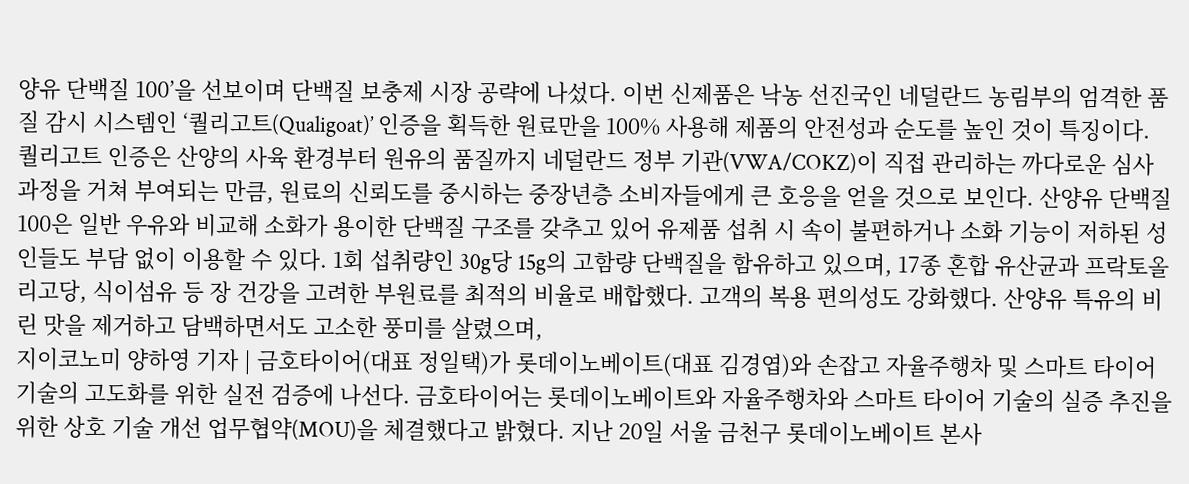양유 단백질 100’을 선보이며 단백질 보충제 시장 공략에 나섰다. 이번 신제품은 낙농 선진국인 네덜란드 농림부의 엄격한 품질 감시 시스템인 ‘퀄리고트(Qualigoat)’ 인증을 획득한 원료만을 100% 사용해 제품의 안전성과 순도를 높인 것이 특징이다. 퀄리고트 인증은 산양의 사육 환경부터 원유의 품질까지 네덜란드 정부 기관(VWA/COKZ)이 직접 관리하는 까다로운 심사 과정을 거쳐 부여되는 만큼, 원료의 신뢰도를 중시하는 중장년층 소비자들에게 큰 호응을 얻을 것으로 보인다. 산양유 단백질 100은 일반 우유와 비교해 소화가 용이한 단백질 구조를 갖추고 있어 유제품 섭취 시 속이 불편하거나 소화 기능이 저하된 성인들도 부담 없이 이용할 수 있다. 1회 섭취량인 30g당 15g의 고함량 단백질을 함유하고 있으며, 17종 혼합 유산균과 프락토올리고당, 식이섬유 등 장 건강을 고려한 부원료를 최적의 비율로 배합했다. 고객의 복용 편의성도 강화했다. 산양유 특유의 비린 맛을 제거하고 담백하면서도 고소한 풍미를 살렸으며,
지이코노미 양하영 기자 | 금호타이어(대표 정일택)가 롯데이노베이트(대표 김경엽)와 손잡고 자율주행차 및 스마트 타이어 기술의 고도화를 위한 실전 검증에 나선다. 금호타이어는 롯데이노베이트와 자율주행차와 스마트 타이어 기술의 실증 추진을 위한 상호 기술 개선 업무협약(MOU)을 체결했다고 밝혔다. 지난 20일 서울 금천구 롯데이노베이트 본사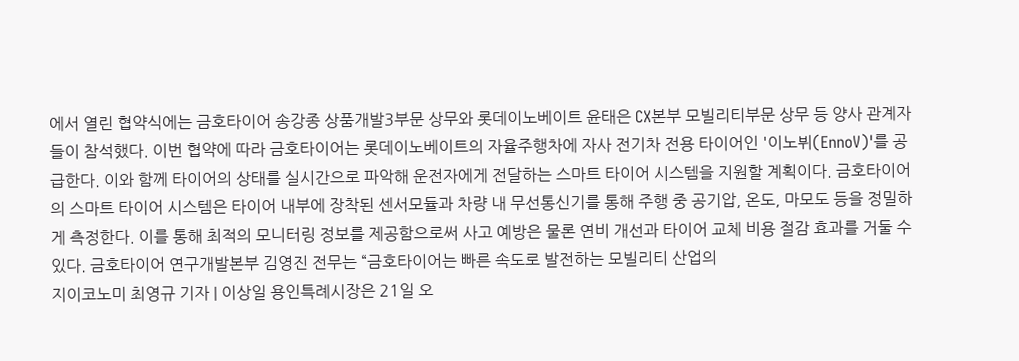에서 열린 협약식에는 금호타이어 송강종 상품개발3부문 상무와 롯데이노베이트 윤태은 CX본부 모빌리티부문 상무 등 양사 관계자들이 참석했다. 이번 협약에 따라 금호타이어는 롯데이노베이트의 자율주행차에 자사 전기차 전용 타이어인 '이노뷔(EnnoV)'를 공급한다. 이와 함께 타이어의 상태를 실시간으로 파악해 운전자에게 전달하는 스마트 타이어 시스템을 지원할 계획이다. 금호타이어의 스마트 타이어 시스템은 타이어 내부에 장착된 센서모듈과 차량 내 무선통신기를 통해 주행 중 공기압, 온도, 마모도 등을 정밀하게 측정한다. 이를 통해 최적의 모니터링 정보를 제공함으로써 사고 예방은 물론 연비 개선과 타이어 교체 비용 절감 효과를 거둘 수 있다. 금호타이어 연구개발본부 김영진 전무는 “금호타이어는 빠른 속도로 발전하는 모빌리티 산업의
지이코노미 최영규 기자 | 이상일 용인특례시장은 21일 오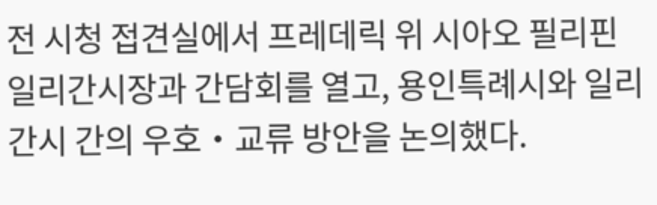전 시청 접견실에서 프레데릭 위 시아오 필리핀 일리간시장과 간담회를 열고, 용인특례시와 일리간시 간의 우호‧교류 방안을 논의했다.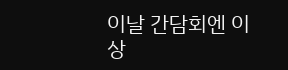이날 간담회엔 이상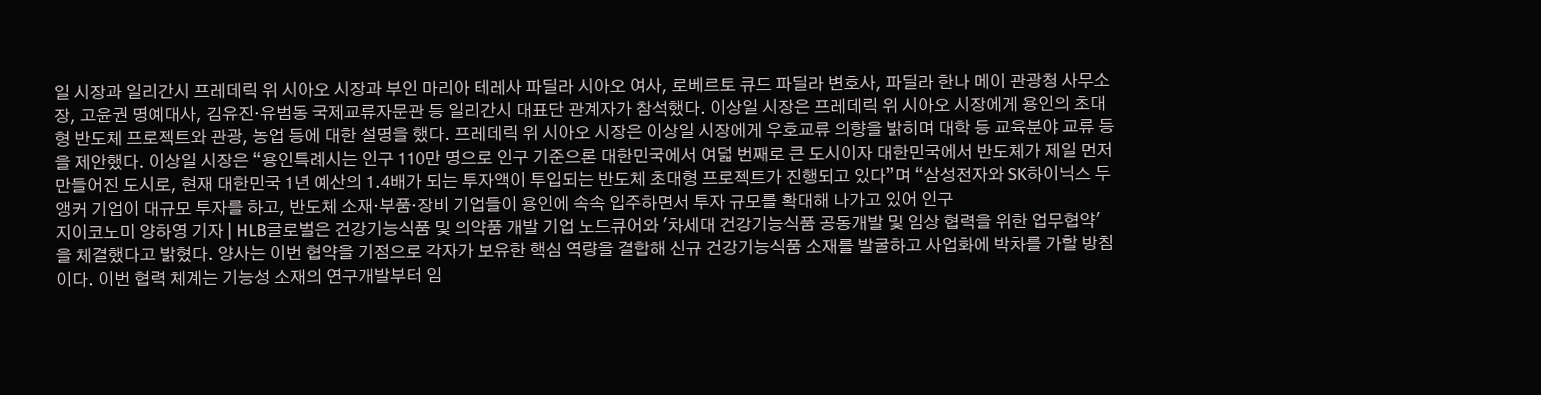일 시장과 일리간시 프레데릭 위 시아오 시장과 부인 마리아 테레사 파딜라 시아오 여사, 로베르토 큐드 파딜라 변호사, 파딜라 한나 메이 관광청 사무소장, 고윤권 명예대사, 김유진‧유범동 국제교류자문관 등 일리간시 대표단 관계자가 참석했다. 이상일 시장은 프레데릭 위 시아오 시장에게 용인의 초대형 반도체 프로젝트와 관광, 농업 등에 대한 설명을 했다. 프레데릭 위 시아오 시장은 이상일 시장에게 우호교류 의향을 밝히며 대학 등 교육분야 교류 등을 제안했다. 이상일 시장은 “용인특례시는 인구 110만 명으로 인구 기준으론 대한민국에서 여덟 번째로 큰 도시이자 대한민국에서 반도체가 제일 먼저 만들어진 도시로, 현재 대한민국 1년 예산의 1.4배가 되는 투자액이 투입되는 반도체 초대형 프로젝트가 진행되고 있다”며 “삼성전자와 SK하이닉스 두 앵커 기업이 대규모 투자를 하고, 반도체 소재‧부품‧장비 기업들이 용인에 속속 입주하면서 투자 규모를 확대해 나가고 있어 인구
지이코노미 양하영 기자 | HLB글로벌은 건강기능식품 및 의약품 개발 기업 노드큐어와 '차세대 건강기능식품 공동개발 및 임상 협력을 위한 업무협약'을 체결했다고 밝혔다. 양사는 이번 협약을 기점으로 각자가 보유한 핵심 역량을 결합해 신규 건강기능식품 소재를 발굴하고 사업화에 박차를 가할 방침이다. 이번 협력 체계는 기능성 소재의 연구개발부터 임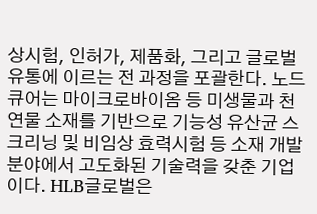상시험, 인허가, 제품화, 그리고 글로벌 유통에 이르는 전 과정을 포괄한다. 노드큐어는 마이크로바이옴 등 미생물과 천연물 소재를 기반으로 기능성 유산균 스크리닝 및 비임상 효력시험 등 소재 개발 분야에서 고도화된 기술력을 갖춘 기업이다. HLB글로벌은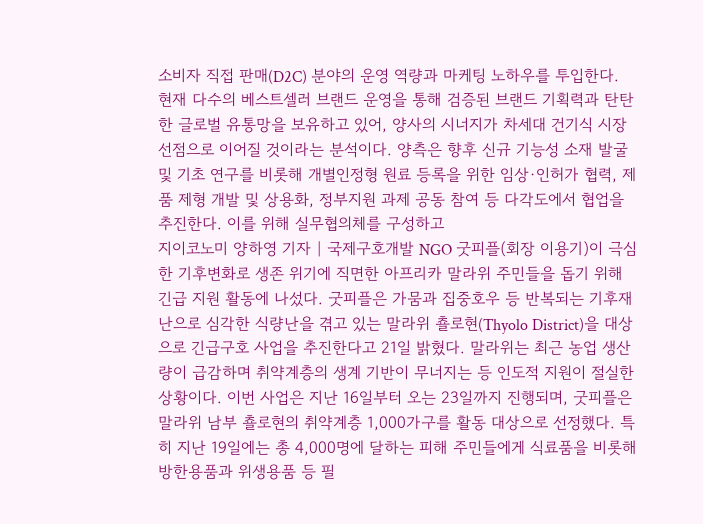소비자 직접 판매(D2C) 분야의 운영 역량과 마케팅 노하우를 투입한다. 현재 다수의 베스트셀러 브랜드 운영을 통해 검증된 브랜드 기획력과 탄탄한 글로벌 유통망을 보유하고 있어, 양사의 시너지가 차세대 건기식 시장 선점으로 이어질 것이라는 분석이다. 양측은 향후 신규 기능성 소재 발굴 및 기초 연구를 비롯해 개별인정형 원료 등록을 위한 임상·인허가 협력, 제품 제형 개발 및 상용화, 정부지원 과제 공동 참여 등 다각도에서 협업을 추진한다. 이를 위해 실무협의체를 구성하고
지이코노미 양하영 기자 | 국제구호개발 NGO 굿피플(회장 이용기)이 극심한 기후변화로 생존 위기에 직면한 아프리카 말라위 주민들을 돕기 위해 긴급 지원 활동에 나섰다. 굿피플은 가뭄과 집중호우 등 반복되는 기후재난으로 심각한 식량난을 겪고 있는 말라위 춀로현(Thyolo District)을 대상으로 긴급구호 사업을 추진한다고 21일 밝혔다. 말라위는 최근 농업 생산량이 급감하며 취약계층의 생계 기반이 무너지는 등 인도적 지원이 절실한 상황이다. 이번 사업은 지난 16일부터 오는 23일까지 진행되며, 굿피플은 말라위 남부 춀로현의 취약계층 1,000가구를 활동 대상으로 선정했다. 특히 지난 19일에는 총 4,000명에 달하는 피해 주민들에게 식료품을 비롯해 방한용품과 위생용품 등 필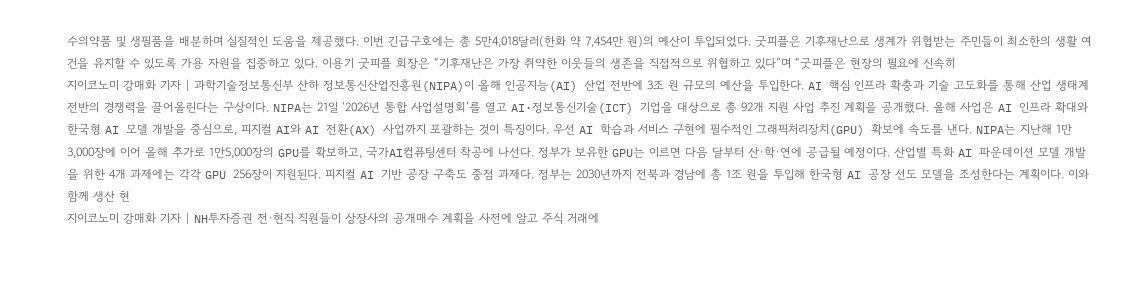수의약품 및 생필품을 배분하며 실질적인 도움을 제공했다. 이번 긴급구호에는 총 5만4,018달러(한화 약 7,454만 원)의 예산이 투입되었다. 굿피플은 기후재난으로 생계가 위협받는 주민들이 최소한의 생활 여건을 유지할 수 있도록 가용 자원을 집중하고 있다. 이용기 굿피플 회장은 “기후재난은 가장 취약한 이웃들의 생존을 직접적으로 위협하고 있다”며 “굿피플은 현장의 필요에 신속히
지이코노미 강매화 기자 | 과학기술정보통신부 산하 정보통신산업진흥원(NIPA)이 올해 인공지능(AI) 산업 전반에 3조 원 규모의 예산을 투입한다. AI 핵심 인프라 확충과 기술 고도화를 통해 산업 생태계 전반의 경쟁력을 끌어올린다는 구상이다. NIPA는 21일 ‘2026년 통합 사업설명회’를 열고 AI·정보통신기술(ICT) 기업을 대상으로 총 92개 지원 사업 추진 계획을 공개했다. 올해 사업은 AI 인프라 확대와 한국형 AI 모델 개발을 중심으로, 피지컬 AI와 AI 전환(AX) 사업까지 포괄하는 것이 특징이다. 우선 AI 학습과 서비스 구현에 필수적인 그래픽처리장치(GPU) 확보에 속도를 낸다. NIPA는 지난해 1만3,000장에 이어 올해 추가로 1만5,000장의 GPU를 확보하고, 국가AI컴퓨팅센터 착공에 나선다. 정부가 보유한 GPU는 이르면 다음 달부터 산·학·연에 공급될 예정이다. 산업별 특화 AI 파운데이션 모델 개발을 위한 4개 과제에는 각각 GPU 256장이 지원된다. 피지컬 AI 기반 공장 구축도 중점 과제다. 정부는 2030년까지 전북과 경남에 총 1조 원을 투입해 한국형 AI 공장 선도 모델을 조성한다는 계획이다. 이와 함께 생산 현
지이코노미 강매화 기자 | NH투자증권 전·현직 직원들이 상장사의 공개매수 계획을 사전에 알고 주식 거래에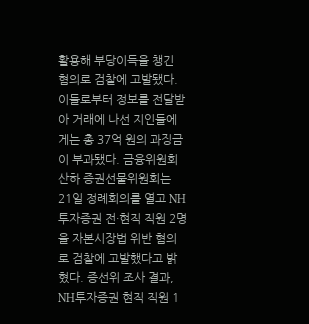활용해 부당이득을 챙긴 혐의로 검찰에 고발됐다. 이들로부터 정보를 전달받아 거래에 나선 지인들에게는 총 37억 원의 과징금이 부과됐다. 금융위원회 산하 증권선물위원회는 21일 정례회의를 열고 NH투자증권 전·현직 직원 2명을 자본시장법 위반 혐의로 검찰에 고발했다고 밝혔다. 증선위 조사 결과, NH투자증권 현직 직원 1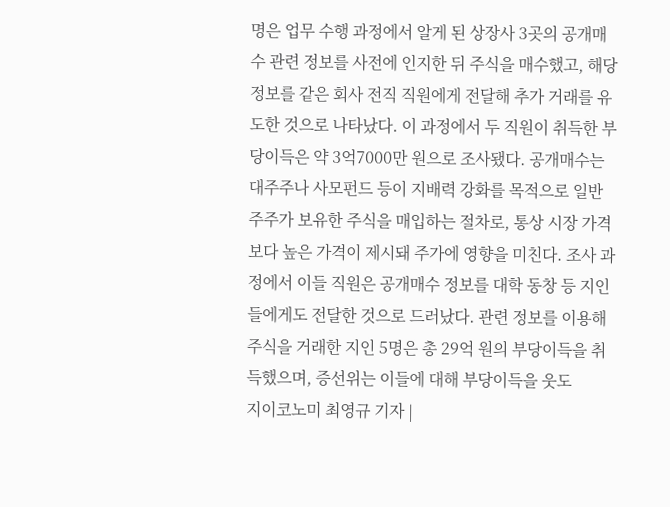명은 업무 수행 과정에서 알게 된 상장사 3곳의 공개매수 관련 정보를 사전에 인지한 뒤 주식을 매수했고, 해당 정보를 같은 회사 전직 직원에게 전달해 추가 거래를 유도한 것으로 나타났다. 이 과정에서 두 직원이 취득한 부당이득은 약 3억7000만 원으로 조사됐다. 공개매수는 대주주나 사모펀드 등이 지배력 강화를 목적으로 일반 주주가 보유한 주식을 매입하는 절차로, 통상 시장 가격보다 높은 가격이 제시돼 주가에 영향을 미친다. 조사 과정에서 이들 직원은 공개매수 정보를 대학 동창 등 지인들에게도 전달한 것으로 드러났다. 관련 정보를 이용해 주식을 거래한 지인 5명은 총 29억 원의 부당이득을 취득했으며, 증선위는 이들에 대해 부당이득을 웃도
지이코노미 최영규 기자 |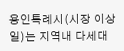용인특례시(시장 이상일)는 지역내 다세대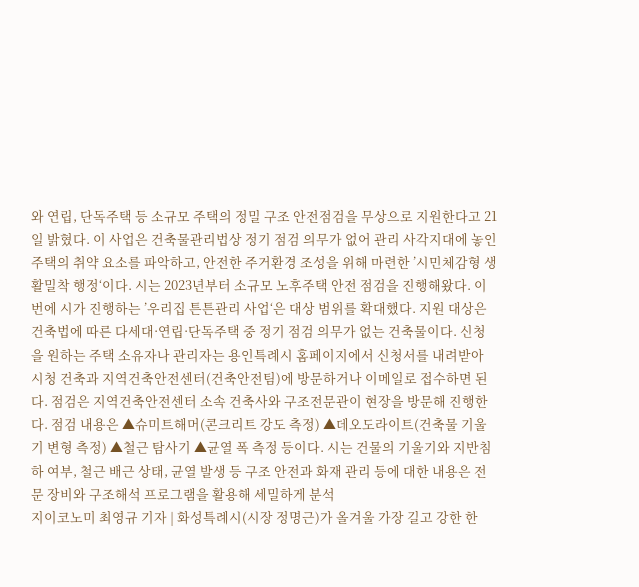와 연립, 단독주택 등 소규모 주택의 정밀 구조 안전점검을 무상으로 지원한다고 21일 밝혔다. 이 사업은 건축물관리법상 정기 점검 의무가 없어 관리 사각지대에 놓인 주택의 취약 요소를 파악하고, 안전한 주거환경 조성을 위해 마련한 ’시민체감형 생활밀착 행정‘이다. 시는 2023년부터 소규모 노후주택 안전 점검을 진행해왔다. 이번에 시가 진행하는 ’우리집 튼튼관리 사업‘은 대상 범위를 확대했다. 지원 대상은 건축법에 따른 다세대·연립·단독주택 중 정기 점검 의무가 없는 건축물이다. 신청을 원하는 주택 소유자나 관리자는 용인특례시 홈페이지에서 신청서를 내려받아 시청 건축과 지역건축안전센터(건축안전팀)에 방문하거나 이메일로 접수하면 된다. 점검은 지역건축안전센터 소속 건축사와 구조전문관이 현장을 방문해 진행한다. 점검 내용은 ▲슈미트해머(콘크리트 강도 측정) ▲데오도라이트(건축물 기울기 변형 측정) ▲철근 탐사기 ▲균열 폭 측정 등이다. 시는 건물의 기울기와 지반침하 여부, 철근 배근 상태, 균열 발생 등 구조 안전과 화재 관리 등에 대한 내용은 전문 장비와 구조해석 프로그램을 활용해 세밀하게 분석
지이코노미 최영규 기자 | 화성특례시(시장 정명근)가 올겨울 가장 길고 강한 한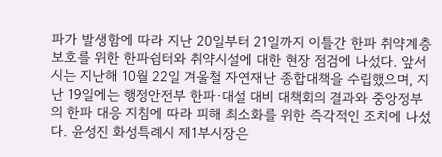파가 발생함에 따라 지난 20일부터 21일까지 이틀간 한파 취약계층 보호를 위한 한파쉼터와 취약시설에 대한 현장 점검에 나섰다. 앞서 시는 지난해 10월 22일 겨울철 자연재난 종합대책을 수립했으며, 지난 19일에는 행정안전부 한파·대설 대비 대책회의 결과와 중앙정부의 한파 대응 지침에 따라 피해 최소화를 위한 즉각적인 조치에 나섰다. 윤성진 화성특례시 제1부시장은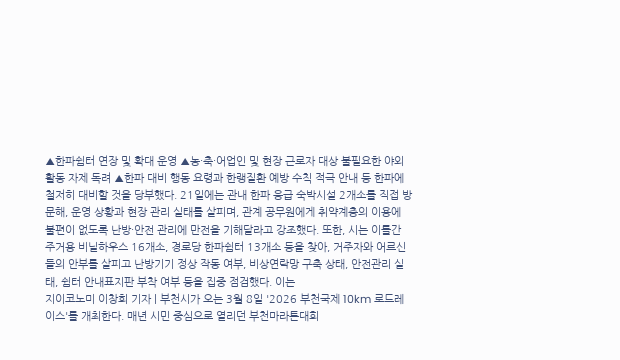▲한파쉼터 연장 및 확대 운영 ▲농·축·어업인 및 현장 근로자 대상 불필요한 야외활동 자제 독려 ▲한파 대비 행동 요령과 한랭질환 예방 수칙 적극 안내 등 한파에 철저히 대비할 것을 당부했다. 21일에는 관내 한파 응급 숙박시설 2개소를 직접 방문해, 운영 상황과 현장 관리 실태를 살피며, 관계 공무원에게 취약계층의 이용에 불편이 없도록 난방·안전 관리에 만전을 기해달라고 강조했다. 또한, 시는 이틀간 주거용 비닐하우스 16개소, 경로당 한파쉼터 13개소 등을 찾아, 거주자와 어르신들의 안부를 살피고 난방기기 정상 작동 여부, 비상연락망 구축 상태, 안전관리 실태, 쉼터 안내표지판 부착 여부 등을 집중 점검했다. 이는
지이코노미 이창희 기자 | 부천시가 오는 3월 8일 '2026 부천국제 10km 로드레이스'를 개최한다. 매년 시민 중심으로 열리던 부천마라톤대회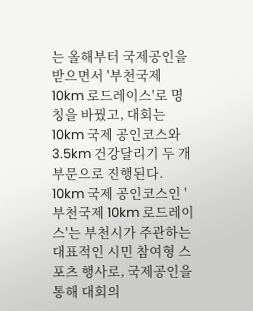는 올해부터 국제공인을 받으면서 '부천국제 10km 로드레이스'로 명칭을 바꿨고, 대회는 10km 국제 공인코스와 3.5km 건강달리기 두 개 부문으로 진행된다. 10km 국제 공인코스인 '부천국제 10km 로드레이스'는 부천시가 주관하는 대표적인 시민 참여형 스포츠 행사로, 국제공인을 통해 대회의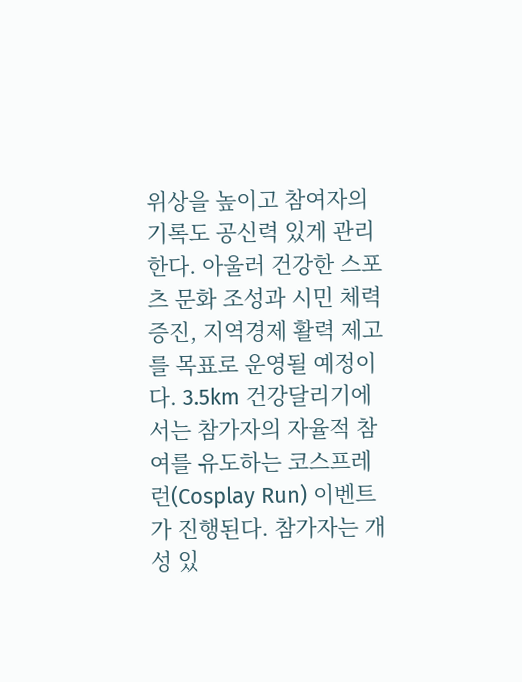위상을 높이고 참여자의 기록도 공신력 있게 관리한다. 아울러 건강한 스포츠 문화 조성과 시민 체력 증진, 지역경제 활력 제고를 목표로 운영될 예정이다. 3.5km 건강달리기에서는 참가자의 자율적 참여를 유도하는 코스프레 런(Cosplay Run) 이벤트가 진행된다. 참가자는 개성 있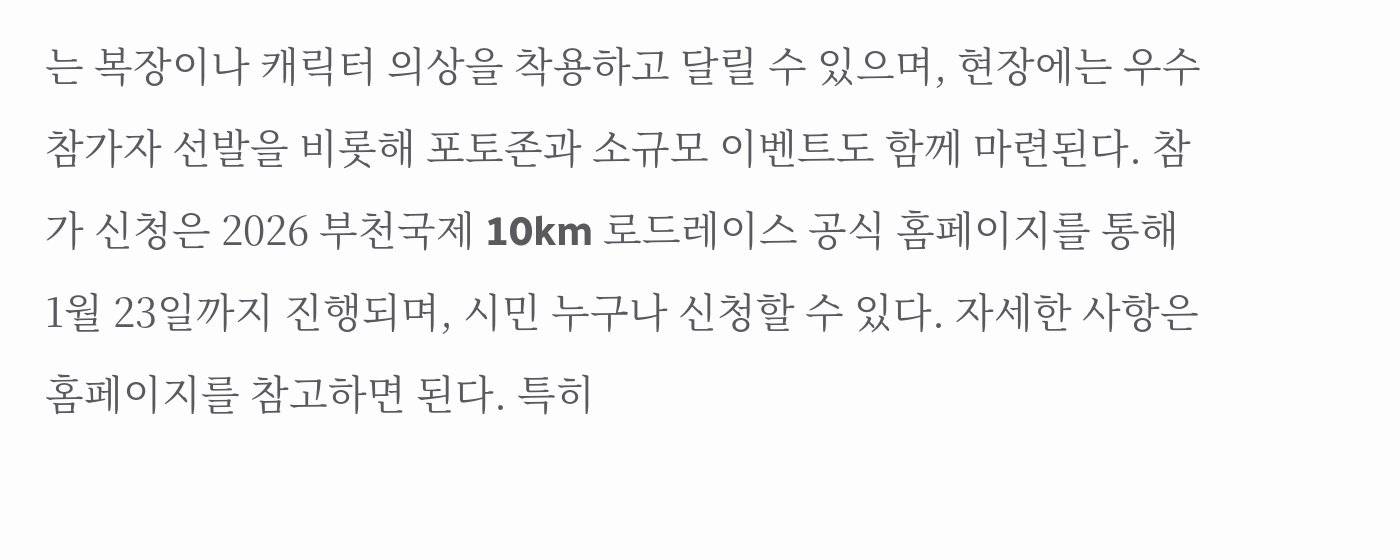는 복장이나 캐릭터 의상을 착용하고 달릴 수 있으며, 현장에는 우수 참가자 선발을 비롯해 포토존과 소규모 이벤트도 함께 마련된다. 참가 신청은 2026 부천국제 10km 로드레이스 공식 홈페이지를 통해 1월 23일까지 진행되며, 시민 누구나 신청할 수 있다. 자세한 사항은 홈페이지를 참고하면 된다. 특히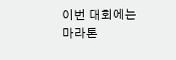이번 대회에는 마라톤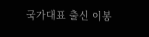국가대표 출신 이봉